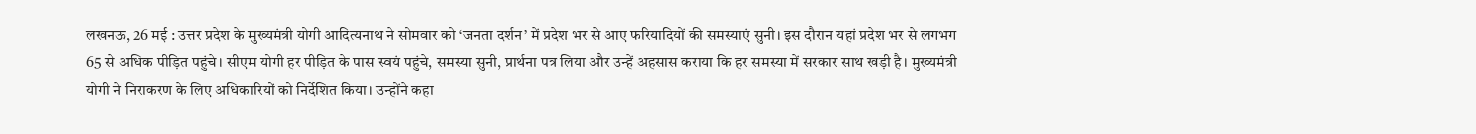लखनऊ, 26 मई : उत्तर प्रदेश के मुख्यमंत्री योगी आदित्यनाथ ने सोमवार को ‘जनता दर्शन’ में प्रदेश भर से आए फरियादियों की समस्याएं सुनी। इस दौरान यहां प्रदेश भर से लगभग 65 से अधिक पीड़ित पहुंचे। सीएम योगी हर पीड़ित के पास स्वयं पहुंचे, समस्या सुनी, प्रार्थना पत्र लिया और उन्हें अहसास कराया कि हर समस्या में सरकार साथ खड़ी है। मुख्यमंत्री योगी ने निराकरण के लिए अधिकारियों को निर्देशित किया। उन्होंने कहा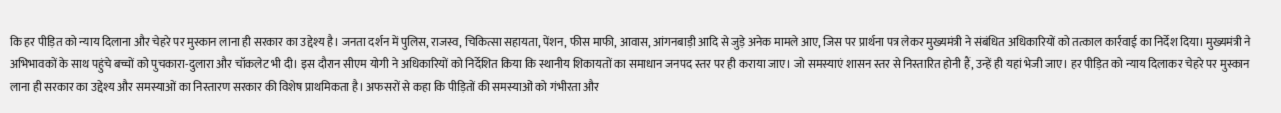कि हर पीड़ित को न्याय दिलाना और चेहरे पर मुस्कान लाना ही सरकार का उद्देश्य है। जनता दर्शन में पुलिस, राजस्व, चिकित्सा सहायता, पेंशन, फीस माफी, आवास, आंगनबाड़ी आदि से जुड़े अनेक मामले आए, जिस पर प्रार्थना पत्र लेकर मुख्यमंत्री ने संबंधित अधिकारियों को तत्काल कार्रवाई का निर्देश दिया। मुख्यमंत्री ने अभिभावकों के साथ पहुंचे बच्चों को पुचकारा-दुलारा और चॉकलेट भी दी। इस दौरान सीएम योगी ने अधिकारियों को निर्देशित किया कि स्थानीय शिकायतों का समाधान जनपद स्तर पर ही कराया जाए। जो समस्याएं शासन स्तर से निस्तारित होनी हैं, उन्हें ही यहां भेजी जाए। हर पीड़ित को न्याय दिलाकर चेहरे पर मुस्कान लाना ही सरकार का उद्देश्य और समस्याओं का निस्तारण सरकार की विशेष प्राथमिकता है। अफसरों से कहा कि पीड़ितों की समस्याओं को गंभीरता और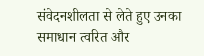संवेदनशीलता से लेते हुए उनका समाधान त्वरित और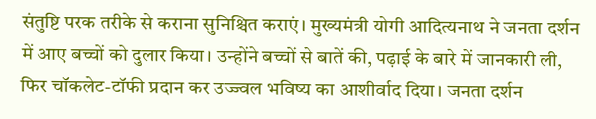संतुष्टि परक तरीके से कराना सुनिश्चित कराएं। मुख्यमंत्री योगी आदित्यनाथ ने जनता दर्शन में आए बच्चों को दुलार किया। उन्होंने बच्चों से बातें की, पढ़ाई के बारे में जानकारी ली, फिर चॉकलेट-टॉफी प्रदान कर उज्ज्वल भविष्य का आशीर्वाद दिया। जनता दर्शन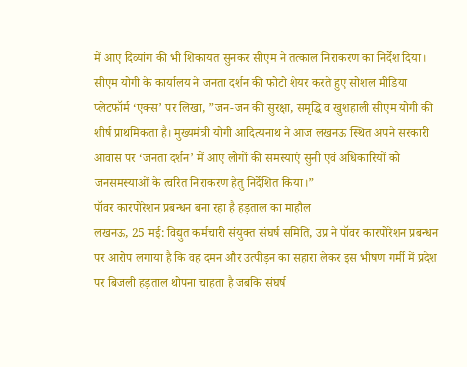में आए दिव्यांग की भी शिकायत सुनकर सीएम ने तत्काल निराकरण का निर्देश दिया। सीएम योगी के कार्यालय ने जनता दर्शन की फोटो शेयर करते हुए सोशल मीडिया प्लेटफॉर्म ‘एक्स’ पर लिखा, ”जन-जन की सुरक्षा, समृद्धि व खुशहाली सीएम योगी की शीर्ष प्राथमिकता है। मुख्यमंत्री योगी आदित्यनाथ ने आज लखनऊ स्थित अपने सरकारी आवास पर ‘जनता दर्शन’ में आए लोगों की समस्याएं सुनी एवं अधिकारियों को जनसमस्याओं के त्वरित निराकरण हेतु निर्देशित किया।”
पॉवर कारपोरेशन प्रबन्धन बना रहा है हड़ताल का माहौल
लखनऊ, 25 मई: विद्युत कर्मचारी संयुक्त संघर्ष समिति, उप्र ने पॉवर कारपोरेशन प्रबन्धन पर आरोप लगाया है कि वह दमन और उत्पीड़न का सहारा लेकर इस भीषण गर्मी में प्रदेश पर बिजली हड़ताल थोपना चाहता है जबकि संघर्ष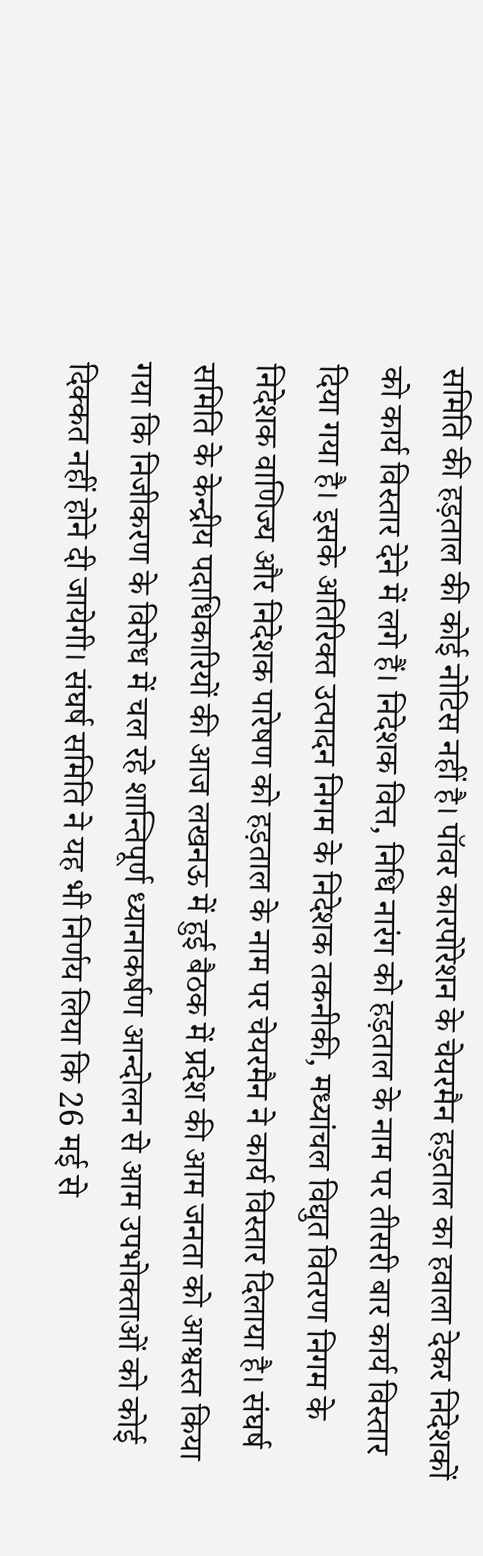समिति की हड़ताल की कोई नोटिस नहीं है। पॉवर कारपोरेशन के चेयरमैन हड़ताल का हवाला देकर निदेशकों को कार्य विस्तार देने में लगे हैं। निदेशक वित्त, निधि नारंग को हड़ताल के नाम पर तीसरी बार कार्य विस्तार दिया गया है। इसके अतिरिक्त उत्पादन निगम के निदेशक तकनीकी, मध्यांचल विद्युत वितरण निगम के निदेशक वाणिज्य और निदेशक पारेषण को हड़ताल के नाम पर चेयरमैन ने कार्य विस्तार दिलाया है। संघर्ष समिति के केन्द्रीय पदाधिकारियों की आज लखनऊ में हुई बैठक में प्रदेश की आम जनता को आश्वस्त किया गया कि निजीकरण के विरोध में चल रहे शान्तिपूर्ण ध्यानाकर्षण आन्दोलन से आम उपभोक्ताओं को कोई दिक्कत नहीं होने दी जायेगी। संघर्ष समिति ने यह भी निर्णय लिया कि 26 मई से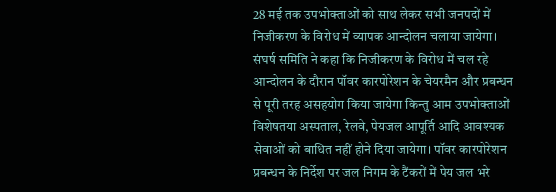28 मई तक उपभोक्ताओं को साथ लेकर सभी जनपदों में निजीकरण के विरोध में व्यापक आन्दोलन चलाया जायेगा। संघर्ष समिति ने कहा कि निजीकरण के विरोध में चल रहे आन्दोलन के दौरान पॉवर कारपोरेशन के चेयरमैन और प्रबन्धन से पूरी तरह असहयोग किया जायेगा किन्तु आम उपभोक्ताओं विशेषतया अस्पताल, रेलवे, पेयजल आपूर्ति आदि आवश्यक सेवाओं को बाधित नहीं होने दिया जायेगा। पॉवर कारपोरेशन प्रबन्धन के निर्देश पर जल निगम के टैंकरों में पेय जल भरे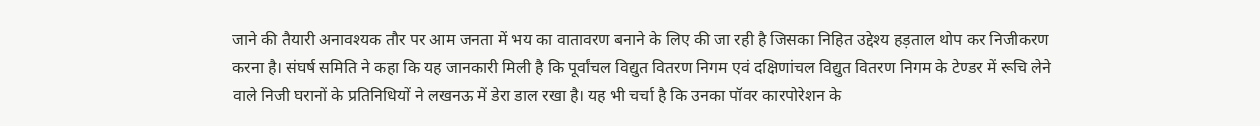जाने की तैयारी अनावश्यक तौर पर आम जनता में भय का वातावरण बनाने के लिए की जा रही है जिसका निहित उद्देश्य हड़ताल थोप कर निजीकरण करना है। संघर्ष समिति ने कहा कि यह जानकारी मिली है कि पूर्वांचल विद्युत वितरण निगम एवं दक्षिणांचल विद्युत वितरण निगम के टेण्डर में रूचि लेने वाले निजी घरानों के प्रतिनिधियों ने लखनऊ में डेरा डाल रखा है। यह भी चर्चा है कि उनका पॉवर कारपोरेशन के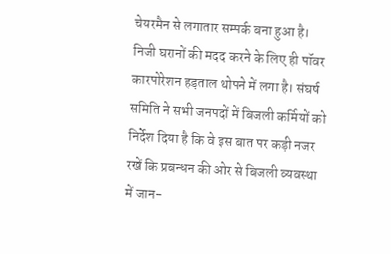चेयरमैन से लगातार सम्पर्क बना हुआ है। निजी घरानों की मदद करने के लिए ही पॉवर कारपोरेशन हड़ताल थोपने में लगा है। संघर्ष समिति ने सभी जनपदों में बिजली कर्मियों को निर्देश दिया है कि वे इस बात पर कड़ी नजर रखें कि प्रबन्धन की ओर से बिजली व्यवस्था में जान-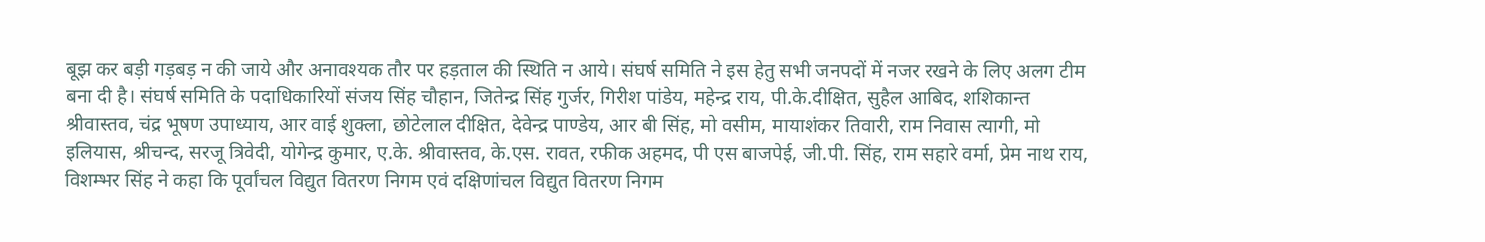बूझ कर बड़ी गड़बड़ न की जाये और अनावश्यक तौर पर हड़ताल की स्थिति न आये। संघर्ष समिति ने इस हेतु सभी जनपदों में नजर रखने के लिए अलग टीम बना दी है। संघर्ष समिति के पदाधिकारियों संजय सिंह चौहान, जितेन्द्र सिंह गुर्जर, गिरीश पांडेय, महेन्द्र राय, पी.के.दीक्षित, सुहैल आबिद, शशिकान्त श्रीवास्तव, चंद्र भूषण उपाध्याय, आर वाई शुक्ला, छोटेलाल दीक्षित, देवेन्द्र पाण्डेय, आर बी सिंह, मो वसीम, मायाशंकर तिवारी, राम निवास त्यागी, मो इलियास, श्रीचन्द, सरजू त्रिवेदी, योगेन्द्र कुमार, ए.के. श्रीवास्तव, के.एस. रावत, रफीक अहमद, पी एस बाजपेई, जी.पी. सिंह, राम सहारे वर्मा, प्रेम नाथ राय, विशम्भर सिंह ने कहा कि पूर्वांचल विद्युत वितरण निगम एवं दक्षिणांचल विद्युत वितरण निगम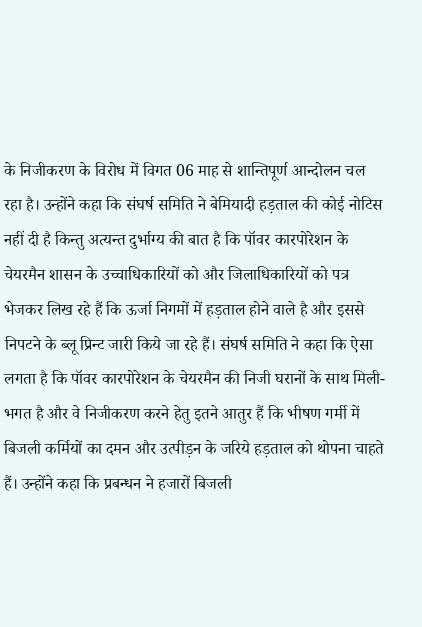के निजीकरण के विरोध में विगत 06 माह से शान्तिपूर्ण आन्दोलन चल रहा है। उन्होंने कहा कि संघर्ष समिति ने बेमियादी हड़ताल की कोई नोटिस नहीं दी है किन्तु अत्यन्त दुर्भाग्य की बात है कि पॉवर कारपोरेशन के चेयरमैन शासन के उच्चाधिकारियों को और जिलाधिकारियों को पत्र भेजकर लिख रहे हैं कि ऊर्जा निगमों में हड़ताल होने वाले है और इससे निपटने के ब्लू प्रिन्ट जारी किये जा रहे हैं। संघर्ष समिति ने कहा कि ऐसा लगता है कि पॉवर कारपोरेशन के चेयरमैन की निजी घरानों के साथ मिली-भगत है और वे निजीकरण करने हेतु इतने आतुर हैं कि भीषण गर्मी में बिजली कर्मियों का दमन और उत्पीड़न के जरिये हड़ताल को थोपना चाहते हैं। उन्होंने कहा कि प्रबन्धन ने हजारों बिजली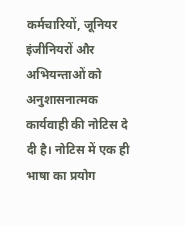कर्मचारियों, जूनियर इंजीनियरों और अभियन्ताओं को अनुशासनात्मक कार्यवाही की नोटिस दे दी है। नोटिस में एक ही भाषा का प्रयोग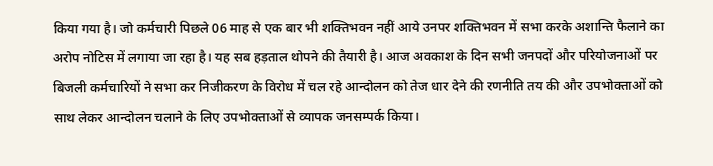किया गया है। जो कर्मचारी पिछले 06 माह से एक बार भी शक्तिभवन नहीं आये उनपर शक्तिभवन में सभा करके अशान्ति फैलाने का अरोप नोटिस में लगाया जा रहा है। यह सब हड़ताल थोपने की तैयारी है। आज अवकाश के दिन सभी जनपदों और परियोजनाओं पर बिजली कर्मचारियों ने सभा कर निजीकरण के विरोध में चल रहे आन्दोलन को तेज धार देने की रणनीति तय की और उपभोक्ताओं को साथ लेकर आन्दोलन चलाने के लिए उपभोक्ताओं से व्यापक जनसम्पर्क किया।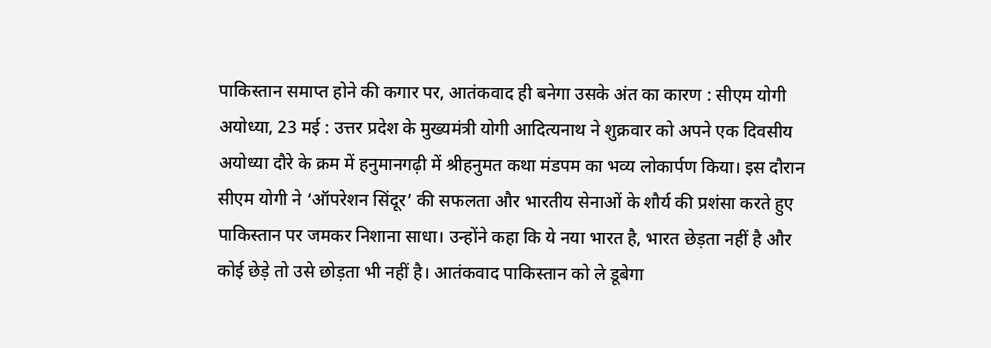पाकिस्तान समाप्त होने की कगार पर, आतंकवाद ही बनेगा उसके अंत का कारण : सीएम योगी
अयोध्या, 23 मई : उत्तर प्रदेश के मुख्यमंत्री योगी आदित्यनाथ ने शुक्रवार को अपने एक दिवसीय अयोध्या दौरे के क्रम में हनुमानगढ़ी में श्रीहनुमत कथा मंडपम का भव्य लोकार्पण किया। इस दौरान सीएम योगी ने ‘ऑपरेशन सिंदूर’ की सफलता और भारतीय सेनाओं के शौर्य की प्रशंसा करते हुए पाकिस्तान पर जमकर निशाना साधा। उन्होंने कहा कि ये नया भारत है, भारत छेड़ता नहीं है और कोई छेड़े तो उसे छोड़ता भी नहीं है। आतंकवाद पाकिस्तान को ले डूबेगा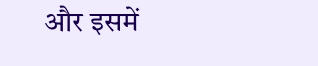और इसमें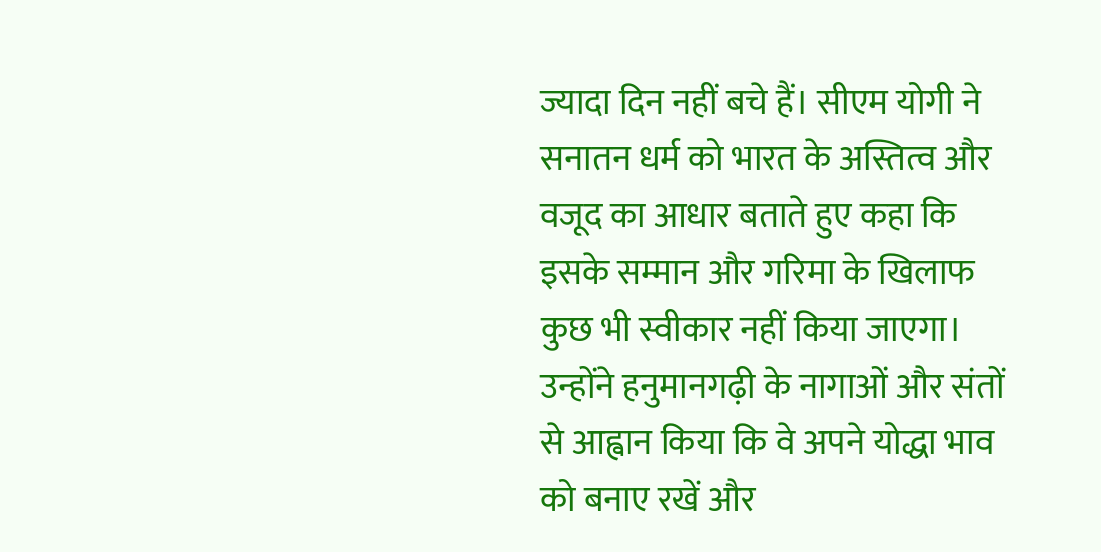ज्यादा दिन नहीं बचे हैं। सीएम योगी ने सनातन धर्म को भारत के अस्तित्व और वजूद का आधार बताते हुए कहा कि इसके सम्मान और गरिमा के खिलाफ कुछ भी स्वीकार नहीं किया जाएगा। उन्होंने हनुमानगढ़ी के नागाओं और संतों से आह्वान किया कि वे अपने योद्धा भाव को बनाए रखें और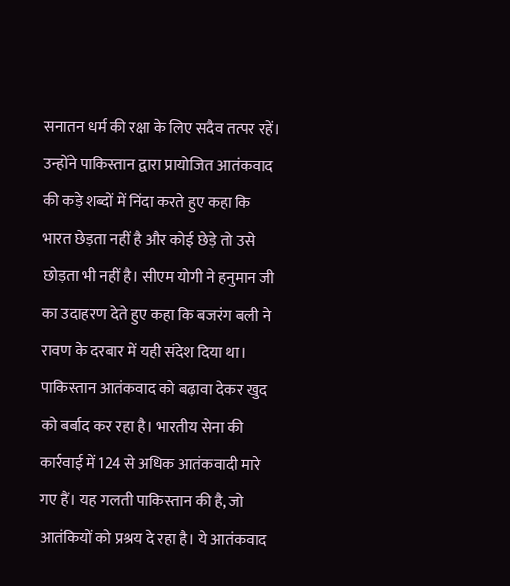सनातन धर्म की रक्षा के लिए सदैव तत्पर रहें। उन्होंने पाकिस्तान द्वारा प्रायोजित आतंकवाद की कड़े शब्दों में निंदा करते हुए कहा कि भारत छेड़ता नहीं है और कोई छेड़े तो उसे छोड़ता भी नहीं है। सीएम योगी ने हनुमान जी का उदाहरण देते हुए कहा कि बजरंग बली ने रावण के दरबार में यही संदेश दिया था। पाकिस्तान आतंकवाद को बढ़ावा देकर खुद को बर्बाद कर रहा है। भारतीय सेना की कार्रवाई में 124 से अधिक आतंकवादी मारे गए हैं। यह गलती पाकिस्तान की है, जो आतंकियों को प्रश्रय दे रहा है। ये आतंकवाद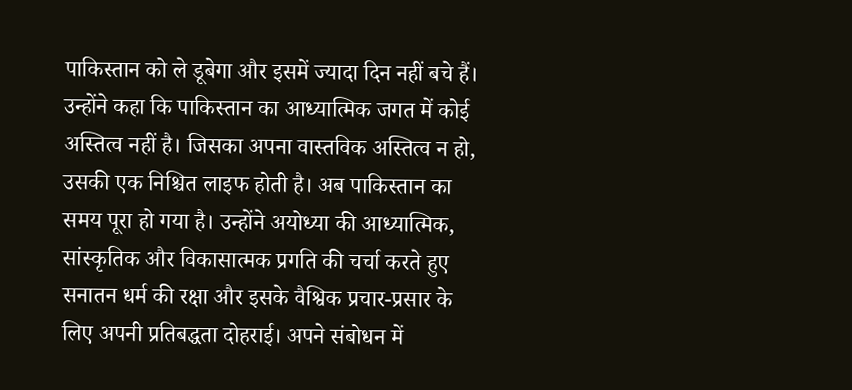पाकिस्तान को ले डूबेगा और इसमें ज्यादा दिन नहीं बचे हैं। उन्होंने कहा कि पाकिस्तान का आध्यात्मिक जगत में कोई अस्तित्व नहीं है। जिसका अपना वास्तविक अस्तित्व न हो, उसकी एक निश्चित लाइफ होती है। अब पाकिस्तान का समय पूरा हो गया है। उन्होंने अयोध्या की आध्यात्मिक, सांस्कृतिक और विकासात्मक प्रगति की चर्चा करते हुए सनातन धर्म की रक्षा और इसके वैश्विक प्रचार-प्रसार के लिए अपनी प्रतिबद्धता दोहराई। अपने संबोधन में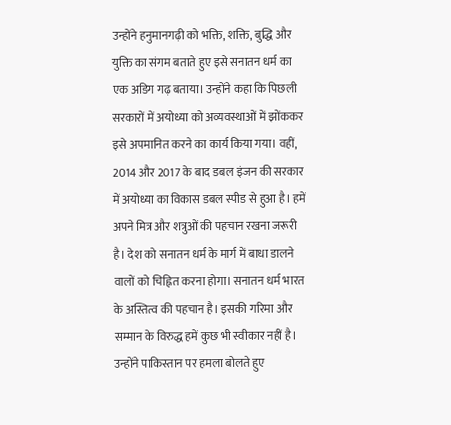उन्होंने हनुमानगढ़ी को भक्ति, शक्ति, बुद्धि और युक्ति का संगम बताते हुए इसे सनातन धर्म का एक अडिग गढ़ बताया। उन्होंने कहा कि पिछली सरकारों में अयोध्या को अव्यवस्थाओं में झोंककर इसे अपमानित करने का कार्य किया गया। वहीं, 2014 और 2017 के बाद डबल इंजन की सरकार में अयोध्या का विकास डबल स्पीड से हुआ है। हमें अपने मित्र और शत्रुओं की पहचान रखना जरूरी है। देश को सनातन धर्म के मार्ग में बाधा डालने वालों को चिह्नित करना होगा। सनातन धर्म भारत के अस्तित्व की पहचान है। इसकी गरिमा और सम्मान के विरुद्ध हमें कुछ भी स्वीकार नहीं है। उन्होंने पाकिस्तान पर हमला बोलते हुए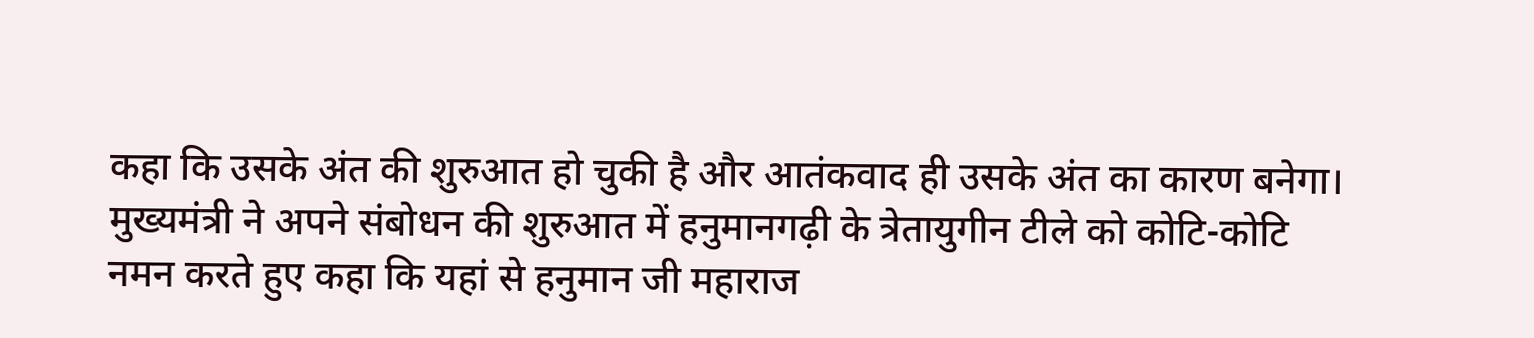कहा कि उसके अंत की शुरुआत हो चुकी है और आतंकवाद ही उसके अंत का कारण बनेगा। मुख्यमंत्री ने अपने संबोधन की शुरुआत में हनुमानगढ़ी के त्रेतायुगीन टीले को कोटि-कोटि नमन करते हुए कहा कि यहां से हनुमान जी महाराज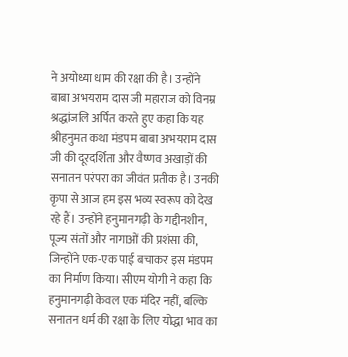ने अयोध्या धाम की रक्षा की है। उन्होंने बाबा अभयराम दास जी महाराज को विनम्र श्रद्धांजलि अर्पित करते हुए कहा कि यह श्रीहनुमत कथा मंडपम बाबा अभयराम दास जी की दूरदर्शिता और वैष्णव अखाड़ों की सनातन परंपरा का जीवंत प्रतीक है। उनकी कृपा से आज हम इस भव्य स्वरूप को देख रहे हैं। उन्होंने हनुमानगढ़ी के गद्दीनशीन, पूज्य संतों और नागाओं की प्रशंसा की, जिन्होंने एक-एक पाई बचाकर इस मंडपम का निर्माण किया। सीएम योगी ने कहा कि हनुमानगढ़ी केवल एक मंदिर नहीं, बल्कि सनातन धर्म की रक्षा के लिए योद्धा भाव का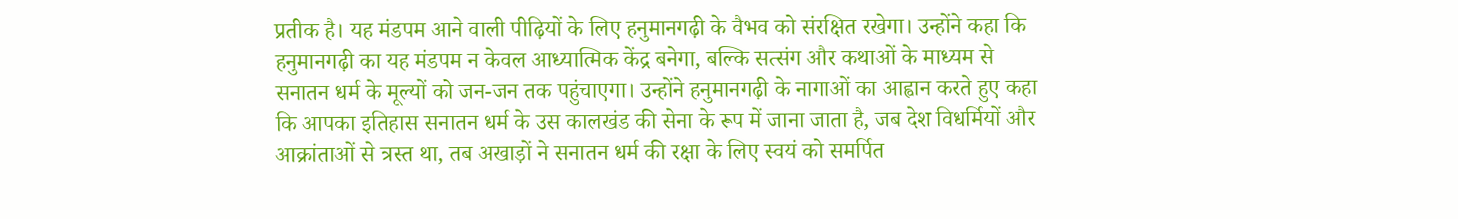प्रतीक है। यह मंडपम आने वाली पीढ़ियों के लिए हनुमानगढ़ी के वैभव को संरक्षित रखेगा। उन्होंने कहा कि हनुमानगढ़ी का यह मंडपम न केवल आध्यात्मिक केंद्र बनेगा, बल्कि सत्संग और कथाओं के माध्यम से सनातन धर्म के मूल्यों को जन-जन तक पहुंचाएगा। उन्होंने हनुमानगढ़ी के नागाओं का आह्वान करते हुए कहा कि आपका इतिहास सनातन धर्म के उस कालखंड की सेना के रूप में जाना जाता है, जब देश विधर्मियों और आक्रांताओं से त्रस्त था, तब अखाड़ों ने सनातन धर्म की रक्षा के लिए स्वयं को समर्पित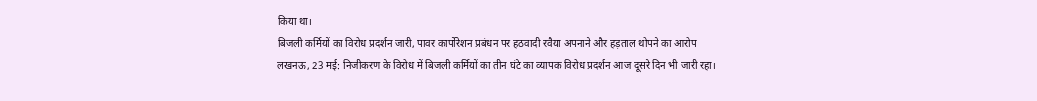किया था।
बिजली कर्मियों का विरोध प्रदर्शन जारी, पावर कार्पोरेशन प्रबंधन पर हठवादी रवैया अपनाने और हड़ताल थोपने का आरोप
लखनऊ, 23 मई: निजीकरण के विरोध में बिजली कर्मियों का तीन घंटे का व्यापक विरोध प्रदर्शन आज दूसरे दिन भी जारी रहा।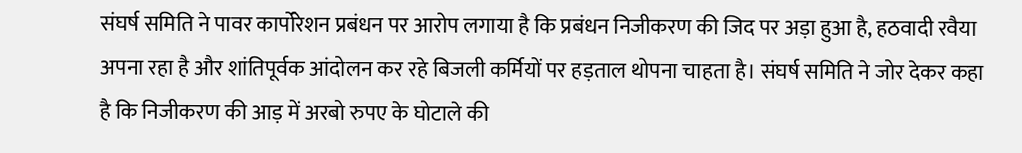संघर्ष समिति ने पावर कार्पोरेशन प्रबंधन पर आरोप लगाया है कि प्रबंधन निजीकरण की जिद पर अड़ा हुआ है, हठवादी रवैया अपना रहा है और शांतिपूर्वक आंदोलन कर रहे बिजली कर्मियों पर हड़ताल थोपना चाहता है। संघर्ष समिति ने जोर देकर कहा है कि निजीकरण की आड़ में अरबो रुपए के घोटाले की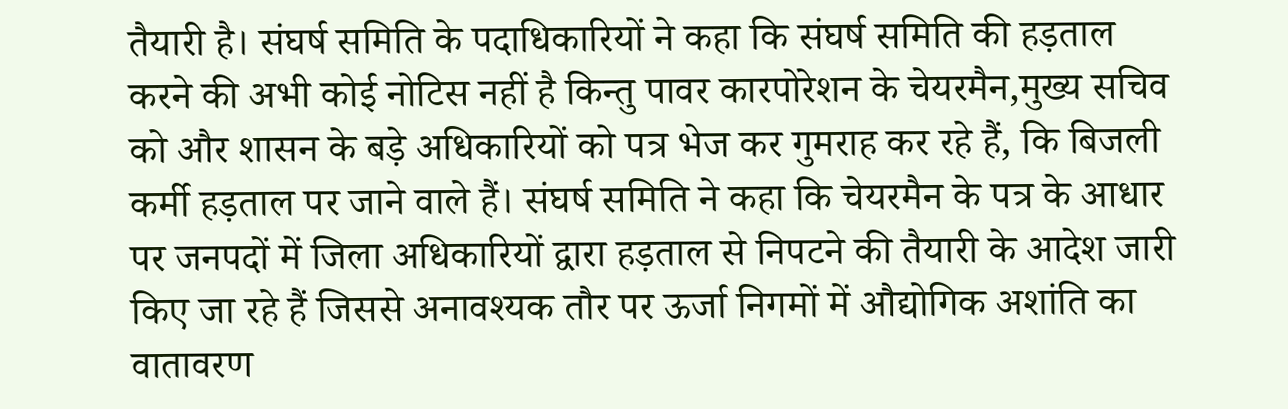तैयारी है। संघर्ष समिति के पदाधिकारियों ने कहा कि संघर्ष समिति की हड़ताल करने की अभी कोई नोटिस नहीं है किन्तु पावर कारपोरेशन के चेयरमैन,मुख्य सचिव को और शासन के बड़े अधिकारियों को पत्र भेज कर गुमराह कर रहे हैं, कि बिजली कर्मी हड़ताल पर जाने वाले हैं। संघर्ष समिति ने कहा कि चेयरमैन के पत्र के आधार पर जनपदों में जिला अधिकारियों द्वारा हड़ताल से निपटने की तैयारी के आदेश जारी किए जा रहे हैं जिससे अनावश्यक तौर पर ऊर्जा निगमों में औद्योगिक अशांति का वातावरण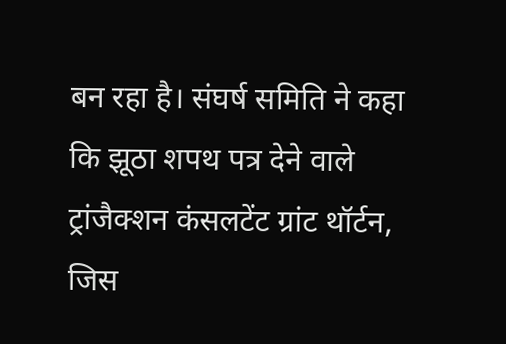बन रहा है। संघर्ष समिति ने कहा कि झूठा शपथ पत्र देने वाले ट्रांजैक्शन कंसलटेंट ग्रांट थॉर्टन, जिस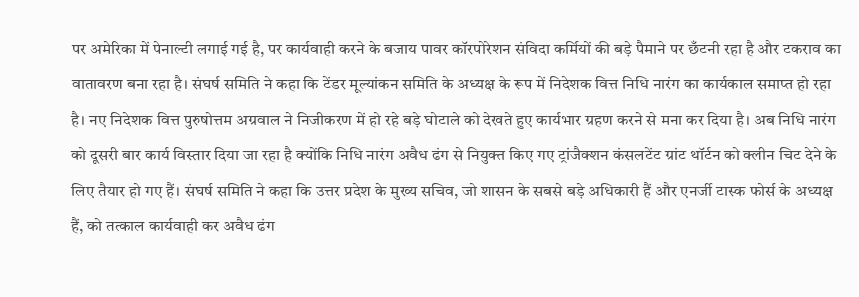पर अमेरिका में पेनाल्टी लगाई गई है, पर कार्यवाही करने के बजाय पावर कॉरपोरेशन संविदा कर्मियों की बड़े पैमाने पर छँटनी रहा है और टकराव का वातावरण बना रहा है। संघर्ष समिति ने कहा कि टेंडर मूल्यांकन समिति के अध्यक्ष के रूप में निदेशक वित्त निधि नारंग का कार्यकाल समाप्त हो रहा है। नए निदेशक वित्त पुरुषोत्तम अग्रवाल ने निजीकरण में हो रहे बड़े घोटाले को देखते हुए कार्यभार ग्रहण करने से मना कर दिया है। अब निधि नारंग को दूसरी बार कार्य विस्तार दिया जा रहा है क्योंकि निधि नारंग अवैध ढंग से नियुक्त किए गए ट्रांजैक्शन कंसलटेंट ग्रांट थॉर्टन को क्लीन चिट देने के लिए तैयार हो गए हैं। संघर्ष समिति ने कहा कि उत्तर प्रदेश के मुख्य सचिव, जो शासन के सबसे बड़े अधिकारी हैं और एनर्जी टास्क फोर्स के अध्यक्ष हैं, को तत्काल कार्यवाही कर अवैध ढंग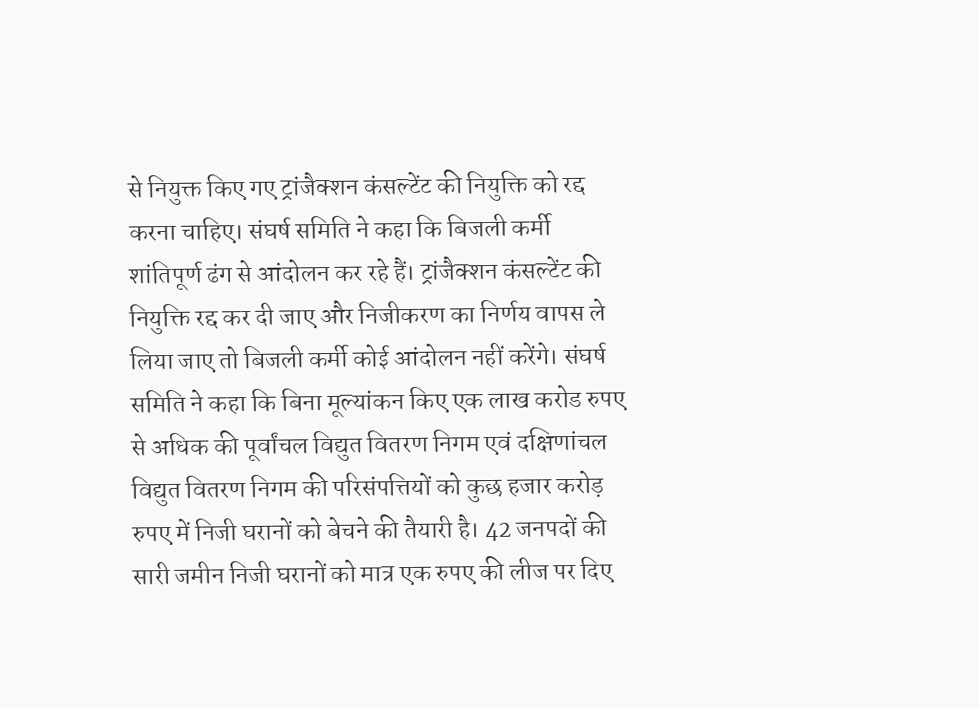से नियुक्त किए गए ट्रांजैक्शन कंसल्टेंट की नियुक्ति को रद्द करना चाहिए। संघर्ष समिति ने कहा कि बिजली कर्मी शांतिपूर्ण ढंग से आंदोलन कर रहे हैं। ट्रांजैक्शन कंसल्टेंट की नियुक्ति रद्द कर दी जाए और निजीकरण का निर्णय वापस ले लिया जाए तो बिजली कर्मी कोई आंदोलन नहीं करेंगे। संघर्ष समिति ने कहा कि बिना मूल्यांकन किए एक लाख करोड रुपए से अधिक की पूर्वांचल विद्युत वितरण निगम एवं दक्षिणांचल विद्युत वितरण निगम की परिसंपत्तियों को कुछ हजार करोड़ रुपए में निजी घरानों को बेचने की तैयारी है। 42 जनपदों की सारी जमीन निजी घरानों को मात्र एक रुपए की लीज पर दिए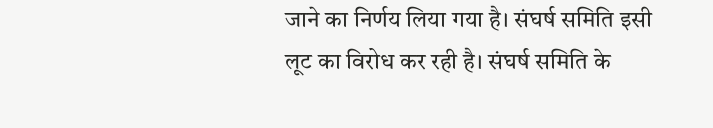जाने का निर्णय लिया गया है। संघर्ष समिति इसी लूट का विरोध कर रही है। संघर्ष समिति के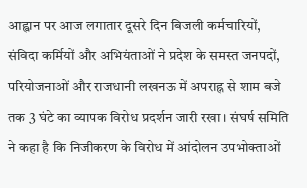आह्वान पर आज लगातार दूसरे दिन बिजली कर्मचारियों, संविदा कर्मियों और अभियंताओं ने प्रदेश के समस्त जनपदों, परियोजनाओं और राजधानी लखनऊ में अपराह्न से शाम बजे तक 3 घंटे का व्यापक विरोध प्रदर्शन जारी रखा। संघर्ष समिति ने कहा है कि निजीकरण के विरोध में आंदोलन उपभोक्ताओं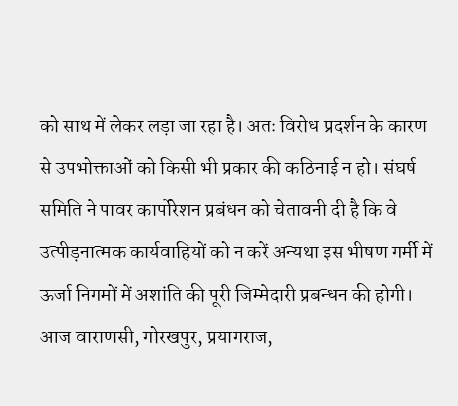को साथ में लेकर लड़ा जा रहा है। अतः विरोध प्रदर्शन के कारण से उपभोक्ताओं को किसी भी प्रकार की कठिनाई न हो। संघर्ष समिति ने पावर कार्पोरेशन प्रबंधन को चेतावनी दी है कि वे उत्पीड़नात्मक कार्यवाहियों को न करें अन्यथा इस भीषण गर्मी में ऊर्जा निगमों में अशांति की पूरी जिम्मेदारी प्रबन्धन की होगी। आज वाराणसी, गोरखपुर, प्रयागराज,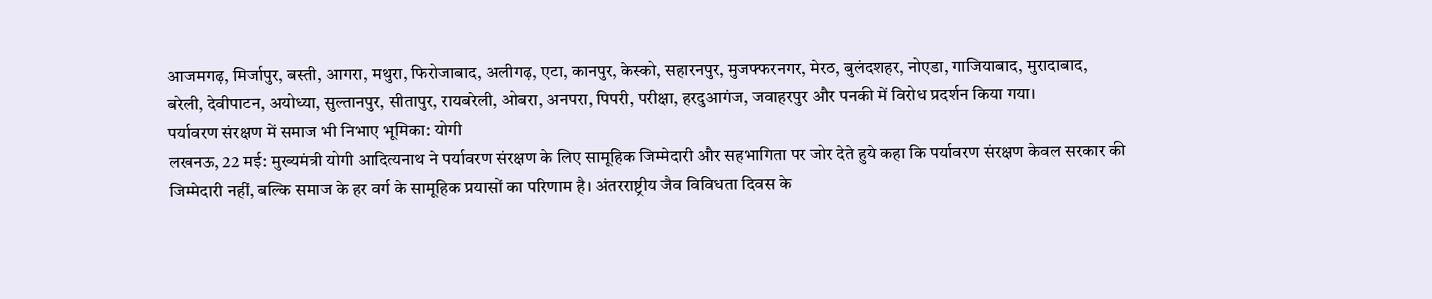आजमगढ़, मिर्जापुर, बस्ती, आगरा, मथुरा, फिरोजाबाद, अलीगढ़, एटा, कानपुर, केस्को, सहारनपुर, मुजफ्फरनगर, मेरठ, बुलंदशहर, नोएडा, गाजियाबाद, मुरादाबाद, बरेली, देवीपाटन, अयोध्या, सुल्तानपुर, सीतापुर, रायबरेली, ओबरा, अनपरा, पिपरी, परीक्षा, हरदुआगंज, जवाहरपुर और पनकी में विरोध प्रदर्शन किया गया।
पर्यावरण संरक्षण में समाज भी निभाए भूमिका: योगी
लखनऊ, 22 मई: मुख्यमंत्री योगी आदित्यनाथ ने पर्यावरण संरक्षण के लिए सामूहिक जिम्मेदारी और सहभागिता पर जोर देते हुये कहा कि पर्यावरण संरक्षण केवल सरकार की जिम्मेदारी नहीं, बल्कि समाज के हर वर्ग के सामूहिक प्रयासों का परिणाम है। अंतरराष्ट्रीय जैव विविधता दिवस के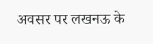अवसर पर लखनऊ के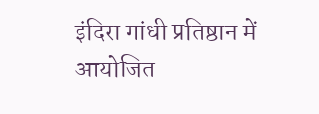इंदिरा गांधी प्रतिष्ठान में आयोजित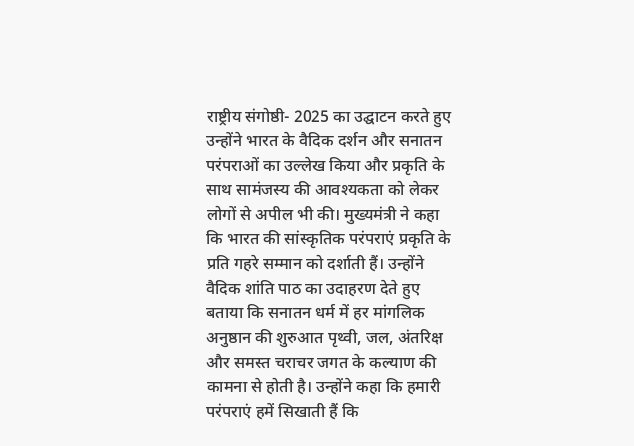राष्ट्रीय संगोष्ठी- 2025 का उद्घाटन करते हुए उन्होंने भारत के वैदिक दर्शन और सनातन परंपराओं का उल्लेख किया और प्रकृति के साथ सामंजस्य की आवश्यकता को लेकर लोगों से अपील भी की। मुख्यमंत्री ने कहा कि भारत की सांस्कृतिक परंपराएं प्रकृति के प्रति गहरे सम्मान को दर्शाती हैं। उन्होंने वैदिक शांति पाठ का उदाहरण देते हुए बताया कि सनातन धर्म में हर मांगलिक अनुष्ठान की शुरुआत पृथ्वी, जल, अंतरिक्ष और समस्त चराचर जगत के कल्याण की कामना से होती है। उन्होंने कहा कि हमारी परंपराएं हमें सिखाती हैं कि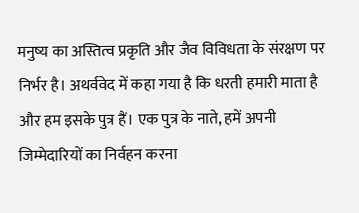मनुष्य का अस्तित्व प्रकृति और जैव विविधता के संरक्षण पर निर्भर है। अथर्ववेद में कहा गया है कि धरती हमारी माता है और हम इसके पुत्र हैं। एक पुत्र के नाते, हमें अपनी जिम्मेदारियों का निर्वहन करना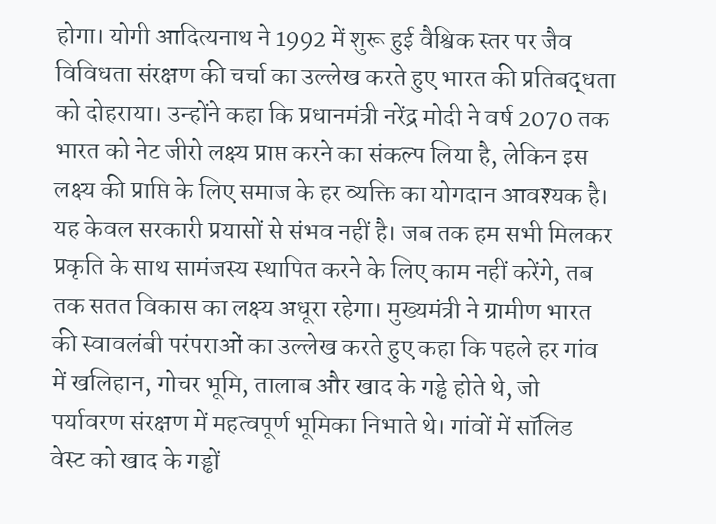होगा। योगी आदित्यनाथ ने 1992 में शुरू हुई वैश्विक स्तर पर जैव विविधता संरक्षण की चर्चा का उल्लेख करते हुए भारत की प्रतिबद्धता को दोहराया। उन्होंने कहा कि प्रधानमंत्री नरेंद्र मोदी ने वर्ष 2070 तक भारत को नेट जीरो लक्ष्य प्राप्त करने का संकल्प लिया है, लेकिन इस लक्ष्य की प्राप्ति के लिए समाज के हर व्यक्ति का योगदान आवश्यक है। यह केवल सरकारी प्रयासों से संभव नहीं है। जब तक हम सभी मिलकर प्रकृति के साथ सामंजस्य स्थापित करने के लिए काम नहीं करेंगे, तब तक सतत विकास का लक्ष्य अधूरा रहेगा। मुख्यमंत्री ने ग्रामीण भारत की स्वावलंबी परंपराओं का उल्लेख करते हुए कहा कि पहले हर गांव में खलिहान, गोचर भूमि, तालाब और खाद के गड्ढे होते थे, जो पर्यावरण संरक्षण में महत्वपूर्ण भूमिका निभाते थे। गांवों में सॉलिड वेस्ट को खाद के गड्ढों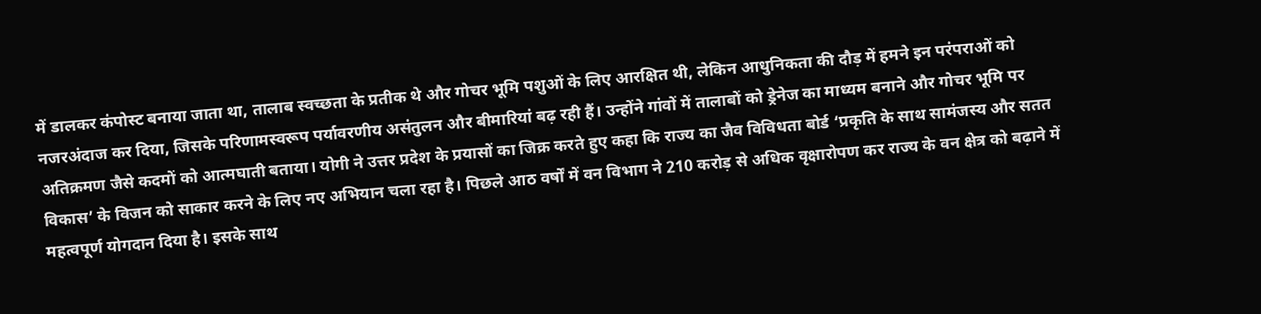में डालकर कंपोस्ट बनाया जाता था, तालाब स्वच्छता के प्रतीक थे और गोचर भूमि पशुओं के लिए आरक्षित थी, लेकिन आधुनिकता की दौड़ में हमने इन परंपराओं को नजरअंदाज कर दिया, जिसके परिणामस्वरूप पर्यावरणीय असंतुलन और बीमारियां बढ़ रही हैं। उन्होंने गांवों में तालाबों को ड्रेनेज का माध्यम बनाने और गोचर भूमि पर अतिक्रमण जैसे कदमों को आत्मघाती बताया। योगी ने उत्तर प्रदेश के प्रयासों का जिक्र करते हुए कहा कि राज्य का जैव विविधता बोर्ड ‘प्रकृति के साथ सामंजस्य और सतत विकास’ के विजन को साकार करने के लिए नए अभियान चला रहा है। पिछले आठ वर्षों में वन विभाग ने 210 करोड़ से अधिक वृक्षारोपण कर राज्य के वन क्षेत्र को बढ़ाने में महत्वपूर्ण योगदान दिया है। इसके साथ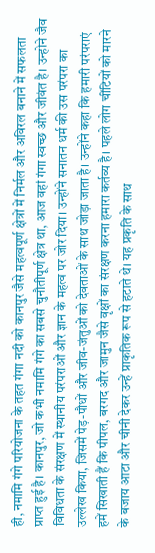ही, नमामि गंगे परियोजना के तहत गंगा नदी को कानपुर जैसे महत्वपूर्ण क्षेत्रों में निर्मल और अविरल बनाने में सफलता प्राप्त हुई है। कानपुर, जो कभी नमामि गंगे का सबसे चुनौतीपूर्ण क्षेत्र था, आज वहां गंगा स्वच्छ और जीवंत है। उन्होने जैव विविधता के संरक्षण में स्थानीय परंपराओं और ज्ञान के महत्व पर जोर दिया। उन्होंने सनातन धर्म की उस परंपरा का उल्लेख किया, जिसमें पेड़-पौधों और जीव-जंतुओं को देवताओं के साथ जोड़ा जाता है। उन्होंने कहा कि हमारी परंपराएं हमें सिखाती हैं कि पीपल, बरगद और जामुन जैसे वृक्षों का संरक्षण करना हमारा कर्तव्य है। पहले लोग चींटियों को मारने के बजाय आटा और चीनी देकर उन्हें प्राकृतिक रूप से हटाते थे। यह प्रकृति के साथ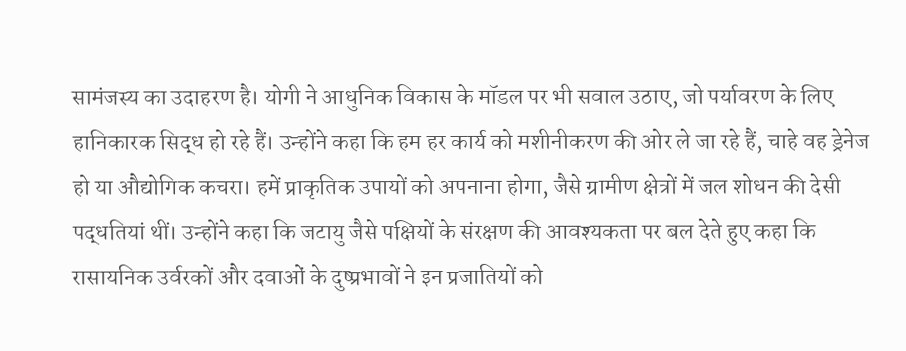सामंजस्य का उदाहरण है। योगी ने आधुनिक विकास के मॉडल पर भी सवाल उठाए, जो पर्यावरण के लिए हानिकारक सिद्ध हो रहे हैं। उन्होंने कहा कि हम हर कार्य को मशीनीकरण की ओर ले जा रहे हैं, चाहे वह ड्रेनेज हो या औद्योगिक कचरा। हमें प्राकृतिक उपायों को अपनाना होगा, जैसे ग्रामीण क्षेत्रों में जल शोधन की देसी पद्धतियां थीं। उन्होंने कहा कि जटायु जैसे पक्षियों के संरक्षण की आवश्यकता पर बल देते हुए कहा कि रासायनिक उर्वरकों और दवाओं के दुष्प्रभावों ने इन प्रजातियों को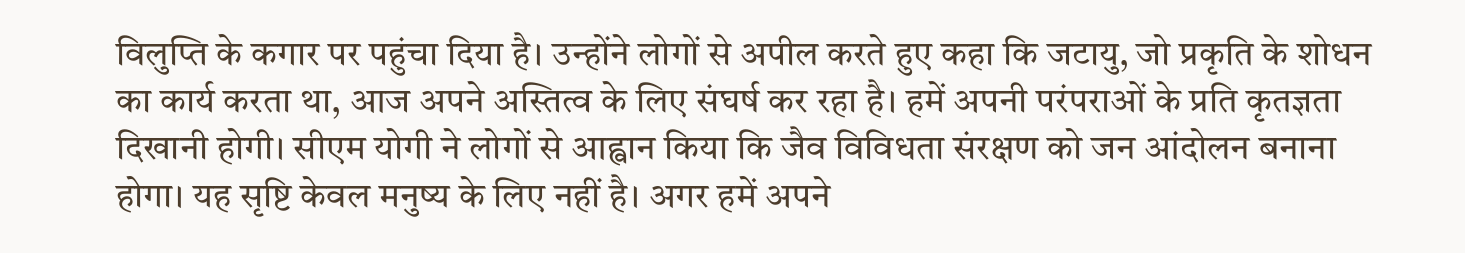विलुप्ति के कगार पर पहुंचा दिया है। उन्होंने लोगों से अपील करते हुए कहा कि जटायु, जो प्रकृति के शोधन का कार्य करता था, आज अपने अस्तित्व के लिए संघर्ष कर रहा है। हमें अपनी परंपराओं के प्रति कृतज्ञता दिखानी होगी। सीएम योगी ने लोगों से आह्वान किया कि जैव विविधता संरक्षण को जन आंदोलन बनाना होगा। यह सृष्टि केवल मनुष्य के लिए नहीं है। अगर हमें अपने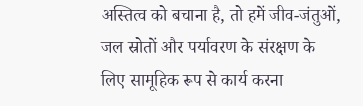अस्तित्व को बचाना है, तो हमें जीव-जंतुओं, जल स्रोतों और पर्यावरण के संरक्षण के लिए सामूहिक रूप से कार्य करना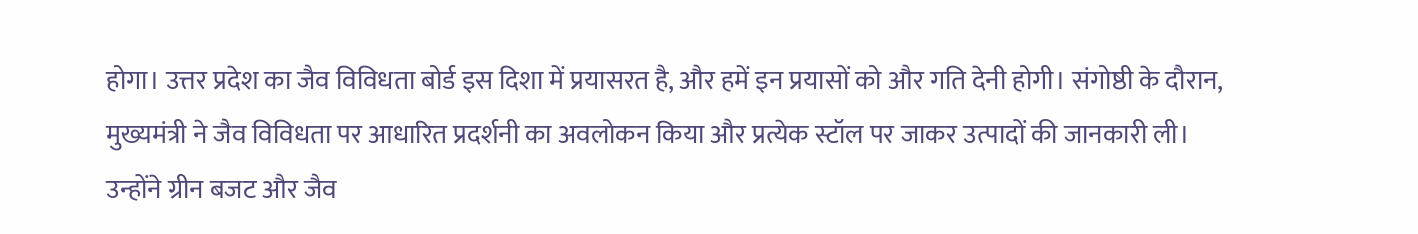होगा। उत्तर प्रदेश का जैव विविधता बोर्ड इस दिशा में प्रयासरत है, और हमें इन प्रयासों को और गति देनी होगी। संगोष्ठी के दौरान, मुख्यमंत्री ने जैव विविधता पर आधारित प्रदर्शनी का अवलोकन किया और प्रत्येक स्टॉल पर जाकर उत्पादों की जानकारी ली। उन्होंने ग्रीन बजट और जैव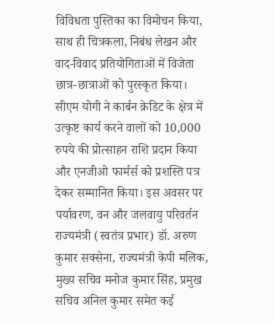विविधता पुस्तिका का विमोचन किया, साथ ही चित्रकला, निबंध लेखन और वाद-विवाद प्रतियोगिताओं में विजेता छात्र-छात्राओं को पुरस्कृत किया। सीएम योगी ने कार्बन क्रेडिट के क्षेत्र में उत्कृष्ट कार्य करने वालों को 10,000 रुपये की प्रोत्साहन राशि प्रदान किया और एनजीओ फार्मर्स को प्रशस्ति पत्र देकर सम्मानित किया। इस अवसर पर पर्यावरण, वन और जलवायु परिवर्तन राज्यमंत्री (स्वतंत्र प्रभार) डॉ. अरुण कुमार सक्सेना, राज्यमंत्री केपी मलिक, मुख्य सचिव मनोज कुमार सिंह, प्रमुख सचिव अनिल कुमार समेत कई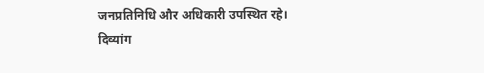जनप्रतिनिधि और अधिकारी उपस्थित रहे।
दिव्यांग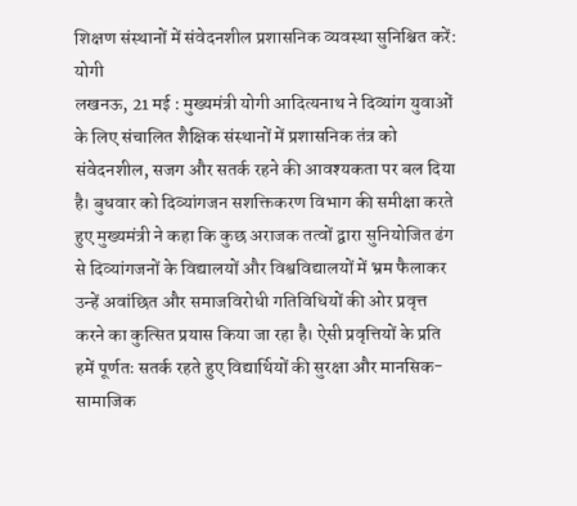शिक्षण संस्थानों में संवेदनशील प्रशासनिक व्यवस्था सुनिश्चित करें: योगी
लखनऊ, 21 मई : मुख्यमंत्री योगी आदित्यनाथ ने दिव्यांग युवाओं के लिए संचालित शैक्षिक संस्थानों में प्रशासनिक तंत्र को संवेदनशील, सजग और सतर्क रहने की आवश्यकता पर बल दिया है। बुधवार को दिव्यांगजन सशक्तिकरण विभाग की समीक्षा करते हुए मुख्यमंत्री ने कहा कि कुछ अराजक तत्वों द्वारा सुनियोजित ढंग से दिव्यांगजनों के विद्यालयों और विश्वविद्यालयों में भ्रम फैलाकर उन्हें अवांछित और समाजविरोधी गतिविधियों की ओर प्रवृत्त करने का कुत्सित प्रयास किया जा रहा है। ऐसी प्रवृत्तियों के प्रति हमें पूर्णतः सतर्क रहते हुए विद्यार्थियों की सुरक्षा और मानसिक-सामाजिक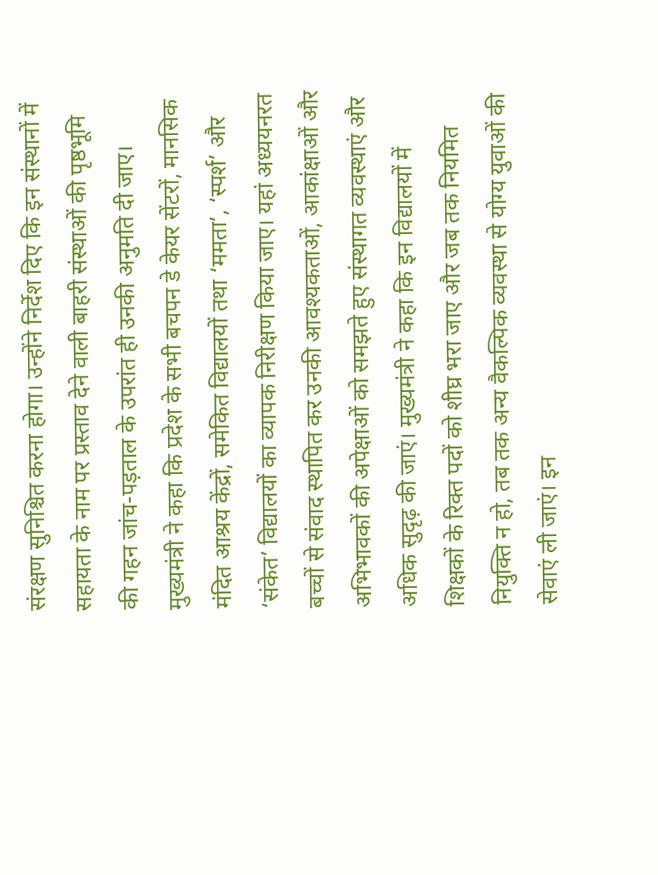संरक्षण सुनिश्चित करना होगा। उन्होंने निर्देश दिए कि इन संस्थानों में सहायता के नाम पर प्रस्ताव देने वाली बाहरी संस्थाओं की पृष्ठभूमि की गहन जांच-पड़ताल के उपरांत ही उनकी अनुमति दी जाए। मुख्यमंत्री ने कहा कि प्रदेश के सभी बचपन डे केयर सेंटरों, मानसिक मंदित आश्रय केंद्रों, समेकित विद्यालयों तथा ‘ममता’, ‘स्पर्श’ और ‘संकेत’ विद्यालयों का व्यापक निरीक्षण किया जाए। यहां अध्ययनरत बच्चों से संवाद स्थापित कर उनकी आवश्यकताओं, आकांक्षाओं और अभिभावकों की अपेक्षाओं को समझते हुए संस्थागत व्यवस्थाएं और अधिक सुदृढ़ की जाएं। मुख्यमंत्री ने कहा कि इन विद्यालयों में शिक्षकों के रिक्त पदों को शीघ्र भरा जाए और जब तक नियमित नियुक्ति न हो, तब तक अन्य वैकल्पिक व्यवस्था से योग्य युवाओं की सेवाएं ली जाएं। इन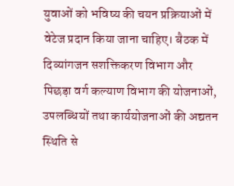युवाओं को भविष्य की चयन प्रक्रियाओं में वेटेज प्रदान किया जाना चाहिए। बैठक में दिव्यांगजन सशक्तिकरण विभाग और पिछड़ा वर्ग कल्याण विभाग की योजनाओं, उपलब्धियों तथा कार्ययोजनाओं की अद्यतन स्थिति से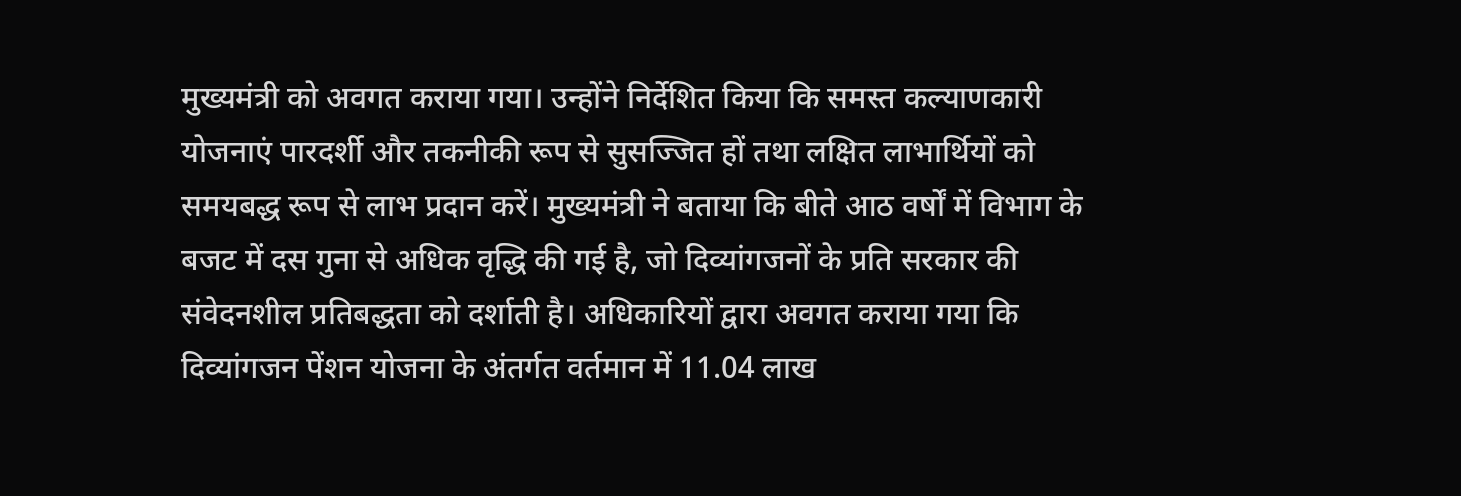मुख्यमंत्री को अवगत कराया गया। उन्होंने निर्देशित किया कि समस्त कल्याणकारी योजनाएं पारदर्शी और तकनीकी रूप से सुसज्जित हों तथा लक्षित लाभार्थियों को समयबद्ध रूप से लाभ प्रदान करें। मुख्यमंत्री ने बताया कि बीते आठ वर्षों में विभाग के बजट में दस गुना से अधिक वृद्धि की गई है, जो दिव्यांगजनों के प्रति सरकार की संवेदनशील प्रतिबद्धता को दर्शाती है। अधिकारियों द्वारा अवगत कराया गया कि दिव्यांगजन पेंशन योजना के अंतर्गत वर्तमान में 11.04 लाख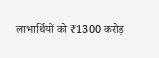लाभार्थियों को ₹1300 करोड़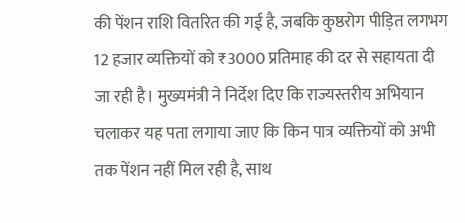की पेंशन राशि वितरित की गई है, जबकि कुष्ठरोग पीड़ित लगभग 12 हजार व्यक्तियों को ₹3000 प्रतिमाह की दर से सहायता दी जा रही है। मुख्यमंत्री ने निर्देश दिए कि राज्यस्तरीय अभियान चलाकर यह पता लगाया जाए कि किन पात्र व्यक्तियों को अभी तक पेंशन नहीं मिल रही है, साथ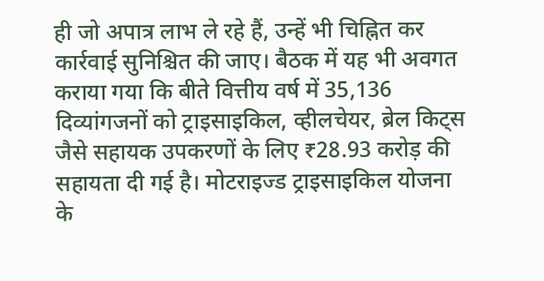ही जो अपात्र लाभ ले रहे हैं, उन्हें भी चिह्नित कर कार्रवाई सुनिश्चित की जाए। बैठक में यह भी अवगत कराया गया कि बीते वित्तीय वर्ष में 35,136 दिव्यांगजनों को ट्राइसाइकिल, व्हीलचेयर, ब्रेल किट्स जैसे सहायक उपकरणों के लिए ₹28.93 करोड़ की सहायता दी गई है। मोटराइज्ड ट्राइसाइकिल योजना के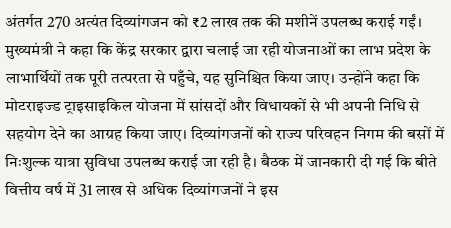अंतर्गत 270 अत्यंत दिव्यांगजन को ₹2 लाख तक की मशीनें उपलब्ध कराई गईं। मुख्यमंत्री ने कहा कि केंद्र सरकार द्वारा चलाई जा रही योजनाओं का लाभ प्रदेश के लाभार्थियों तक पूरी तत्परता से पहुँचे, यह सुनिश्चित किया जाए। उन्होंने कहा कि मोटराइज्ड ट्राइसाइकिल योजना में सांसदों और विधायकों से भी अपनी निधि से सहयोग देने का आग्रह किया जाए। दिव्यांगजनों को राज्य परिवहन निगम की बसों में निःशुल्क यात्रा सुविधा उपलब्ध कराई जा रही है। बैठक में जानकारी दी गई कि बीते वित्तीय वर्ष में 31 लाख से अधिक दिव्यांगजनों ने इस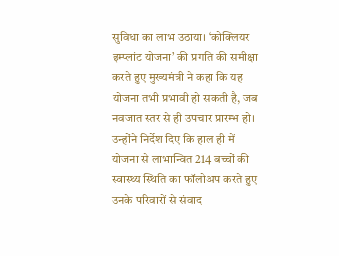सुविधा का लाभ उठाया। ‘कोक्लियर इम्प्लांट योजना’ की प्रगति की समीक्षा करते हुए मुख्यमंत्री ने कहा कि यह योजना तभी प्रभावी हो सकती है, जब नवजात स्तर से ही उपचार प्रारम्भ हो। उन्होंने निर्देश दिए कि हाल ही में योजना से लाभान्वित 214 बच्चों की स्वास्थ्य स्थिति का फॉलोअप करते हुए उनके परिवारों से संवाद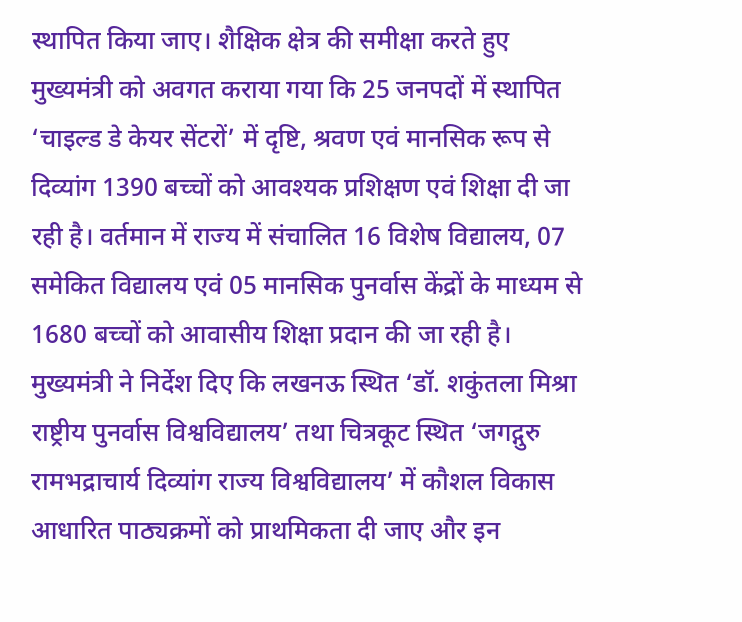स्थापित किया जाए। शैक्षिक क्षेत्र की समीक्षा करते हुए मुख्यमंत्री को अवगत कराया गया कि 25 जनपदों में स्थापित ‘चाइल्ड डे केयर सेंटरों’ में दृष्टि, श्रवण एवं मानसिक रूप से दिव्यांग 1390 बच्चों को आवश्यक प्रशिक्षण एवं शिक्षा दी जा रही है। वर्तमान में राज्य में संचालित 16 विशेष विद्यालय, 07 समेकित विद्यालय एवं 05 मानसिक पुनर्वास केंद्रों के माध्यम से 1680 बच्चों को आवासीय शिक्षा प्रदान की जा रही है। मुख्यमंत्री ने निर्देश दिए कि लखनऊ स्थित ‘डॉ. शकुंतला मिश्रा राष्ट्रीय पुनर्वास विश्वविद्यालय’ तथा चित्रकूट स्थित ‘जगद्गुरु रामभद्राचार्य दिव्यांग राज्य विश्वविद्यालय’ में कौशल विकास आधारित पाठ्यक्रमों को प्राथमिकता दी जाए और इन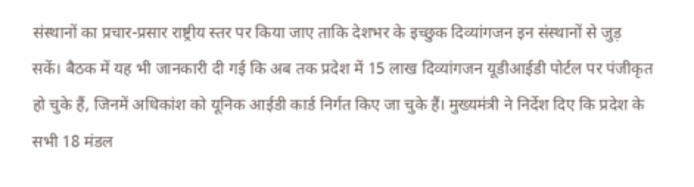संस्थानों का प्रचार-प्रसार राष्ट्रीय स्तर पर किया जाए ताकि देशभर के इच्छुक दिव्यांगजन इन संस्थानों से जुड़ सकें। बैठक में यह भी जानकारी दी गई कि अब तक प्रदेश में 15 लाख दिव्यांगजन यूडीआईडी पोर्टल पर पंजीकृत हो चुके हैं, जिनमें अधिकांश को यूनिक आईडी कार्ड निर्गत किए जा चुके हैं। मुख्यमंत्री ने निर्देश दिए कि प्रदेश के सभी 18 मंडल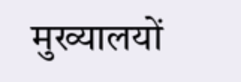मुख्यालयों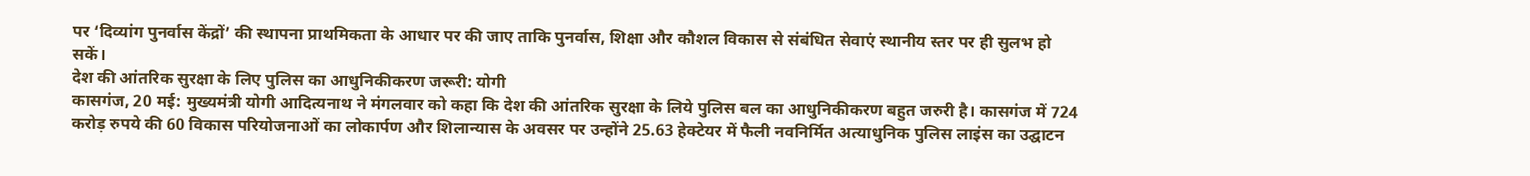पर ‘दिव्यांग पुनर्वास केंद्रों’ की स्थापना प्राथमिकता के आधार पर की जाए ताकि पुनर्वास, शिक्षा और कौशल विकास से संबंधित सेवाएं स्थानीय स्तर पर ही सुलभ हो सकें।
देश की आंतरिक सुरक्षा के लिए पुलिस का आधुनिकीकरण जरूरी: योगी
कासगंज, 20 मई: मुख्यमंत्री योगी आदित्यनाथ ने मंगलवार को कहा कि देश की आंतरिक सुरक्षा के लिये पुलिस बल का आधुनिकीकरण बहुत जरुरी है। कासगंज में 724 करोड़ रुपये की 60 विकास परियोजनाओं का लोकार्पण और शिलान्यास के अवसर पर उन्होंने 25.63 हेक्टेयर में फैली नवनिर्मित अत्याधुनिक पुलिस लाइंस का उद्घाटन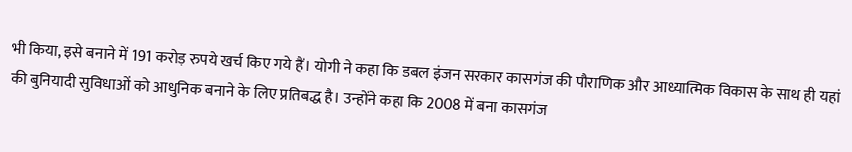भी किया, इसे बनाने में 191 करोड़ रुपये खर्च किए गये हैं। योगी ने कहा कि डबल इंजन सरकार कासगंज की पौराणिक और आध्यात्मिक विकास के साथ ही यहां की बुनियादी सुविधाओं को आधुनिक बनाने के लिए प्रतिबद्ध है। उन्होंने कहा कि 2008 में बना कासगंज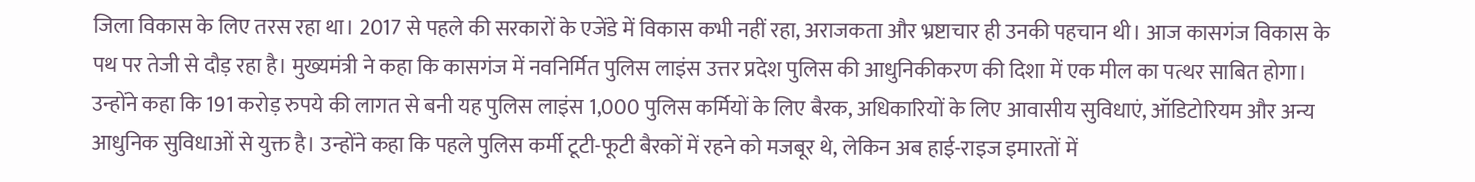जिला विकास के लिए तरस रहा था। 2017 से पहले की सरकारों के एजेंडे में विकास कभी नहीं रहा, अराजकता और भ्रष्टाचार ही उनकी पहचान थी। आज कासगंज विकास के पथ पर तेजी से दौड़ रहा है। मुख्यमंत्री ने कहा कि कासगंज में नवनिर्मित पुलिस लाइंस उत्तर प्रदेश पुलिस की आधुनिकीकरण की दिशा में एक मील का पत्थर साबित होगा। उन्होंने कहा कि 191 करोड़ रुपये की लागत से बनी यह पुलिस लाइंस 1,000 पुलिस कर्मियों के लिए बैरक, अधिकारियों के लिए आवासीय सुविधाएं, ऑडिटोरियम और अन्य आधुनिक सुविधाओं से युक्त है। उन्होंने कहा कि पहले पुलिस कर्मी टूटी-फूटी बैरकों में रहने को मजबूर थे, लेकिन अब हाई-राइज इमारतों में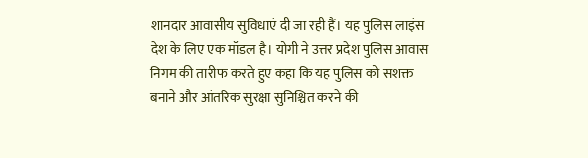शानदार आवासीय सुविधाएं दी जा रही हैं। यह पुलिस लाइंस देश के लिए एक मॉडल है। योगी ने उत्तर प्रदेश पुलिस आवास निगम की तारीफ करते हुए कहा कि यह पुलिस को सशक्त बनाने और आंतरिक सुरक्षा सुनिश्चित करने की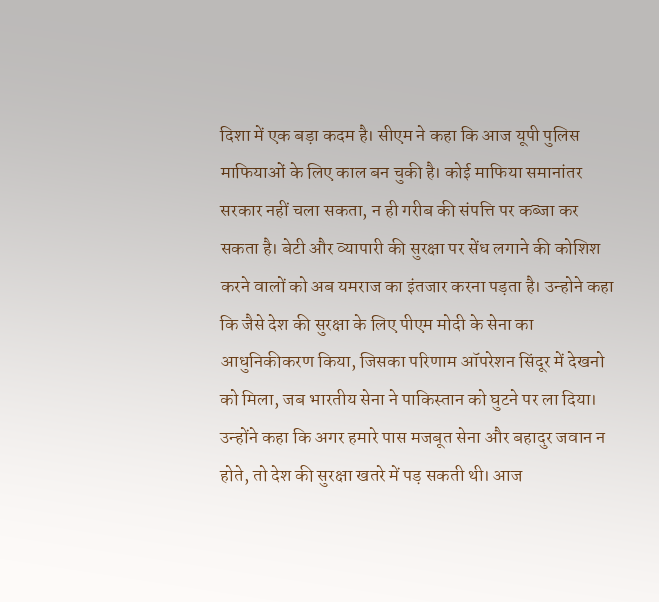दिशा में एक बड़ा कदम है। सीएम ने कहा कि आज यूपी पुलिस माफियाओं के लिए काल बन चुकी है। कोई माफिया समानांतर सरकार नहीं चला सकता, न ही गरीब की संपत्ति पर कब्जा कर सकता है। बेटी और व्यापारी की सुरक्षा पर सेंध लगाने की कोशिश करने वालों को अब यमराज का इंतजार करना पड़ता है। उन्होने कहा कि जैसे देश की सुरक्षा के लिए पीएम मोदी के सेना का आधुनिकीकरण किया, जिसका परिणाम ऑपरेशन सिंदूर में देखनो को मिला, जब भारतीय सेना ने पाकिस्तान को घुटने पर ला दिया। उन्होंने कहा कि अगर हमारे पास मजबूत सेना और बहादुर जवान न होते, तो देश की सुरक्षा खतरे में पड़ सकती थी। आज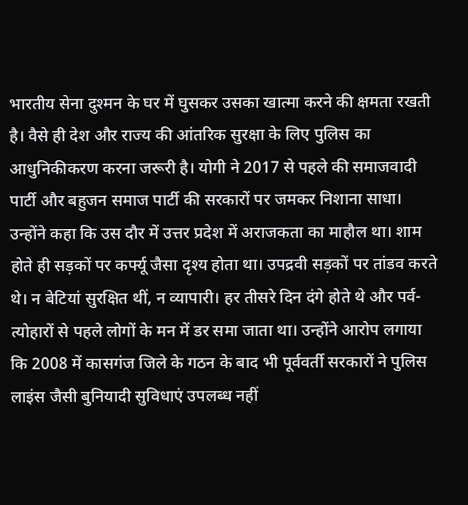भारतीय सेना दुश्मन के घर में घुसकर उसका खात्मा करने की क्षमता रखती है। वैसे ही देश और राज्य की आंतरिक सुरक्षा के लिए पुलिस का आधुनिकीकरण करना जरूरी है। योगी ने 2017 से पहले की समाजवादी पार्टी और बहुजन समाज पार्टी की सरकारों पर जमकर निशाना साधा। उन्होंने कहा कि उस दौर में उत्तर प्रदेश में अराजकता का माहौल था। शाम होते ही सड़कों पर कर्फ्यू जैसा दृश्य होता था। उपद्रवी सड़कों पर तांडव करते थे। न बेटियां सुरक्षित थीं, न व्यापारी। हर तीसरे दिन दंगे होते थे और पर्व-त्योहारों से पहले लोगों के मन में डर समा जाता था। उन्होंने आरोप लगाया कि 2008 में कासगंज जिले के गठन के बाद भी पूर्ववर्ती सरकारों ने पुलिस लाइंस जैसी बुनियादी सुविधाएं उपलब्ध नहीं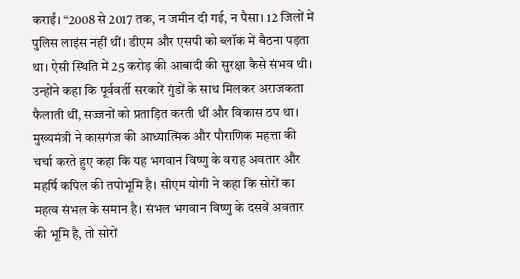कराईं। “2008 से 2017 तक, न जमीन दी गई, न पैसा। 12 जिलों में पुलिस लाइंस नहीं थीं। डीएम और एसपी को ब्लॉक में बैठना पड़ता था। ऐसी स्थिति में 25 करोड़ की आबादी की सुरक्षा कैसे संभव थी। उन्होंने कहा कि पूर्ववर्ती सरकारें गुंडों के साथ मिलकर अराजकता फैलाती थीं, सज्जनों को प्रताड़ित करती थीं और विकास ठप था। मुख्यमंत्री ने कासगंज की आध्यात्मिक और पौराणिक महत्ता की चर्चा करते हुए कहा कि यह भगवान विष्णु के वराह अवतार और महर्षि कपिल की तपोभूमि है। सीएम योगी ने कहा कि सोरों का महत्व संभल के समान है। संभल भगवान विष्णु के दसवें अवतार की भूमि है, तो सोरों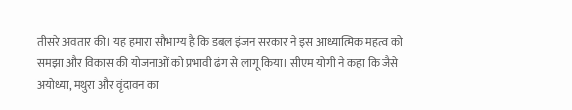तीसरे अवतार की। यह हमारा सौभाग्य है कि डबल इंजन सरकार ने इस आध्यात्मिक महत्व को समझा और विकास की योजनाओं को प्रभावी ढंग से लागू किया। सीएम योगी ने कहा कि जैसे अयोध्या, मथुरा और वृंदावन का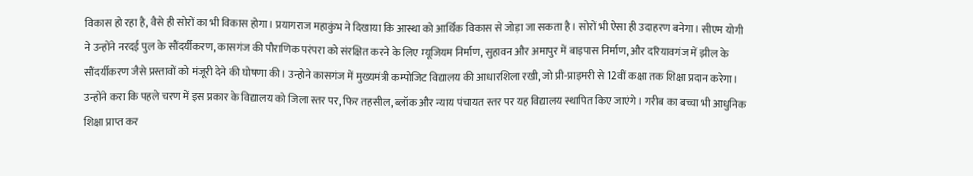विकास हो रहा है, वैसे ही सोरों का भी विकास होगा। प्रयागराज महाकुंभ ने दिखाया कि आस्था को आर्थिक विकास से जोड़ा जा सकता है। सोरों भी ऐसा ही उदाहरण बनेगा। सीएम योगी ने उन्होंने नरदई पुल के सौंदर्यीकरण, कासगंज की पौराणिक परंपरा को संरक्षित करने के लिए म्यूजियम निर्माण, सुहावन और अमापुर में बाइपास निर्माण, और दरियावगंज में झील के सौंदर्यीकरण जैसे प्रस्तावों को मंजूरी देने की घोषणा की। उन्होने कासगंज में मुख्यमंत्री कम्पोजिट विद्यालय की आधारशिला रखी, जो प्री-प्राइमरी से 12वीं कक्षा तक शिक्षा प्रदान करेगा। उन्होंने करा कि पहले चरण में इस प्रकार के विद्यालय को जिला स्तर पर, फिर तहसील, ब्लॉक और न्याय पंचायत स्तर पर यह विद्यालय स्थापित किए जाएंगे। गरीब का बच्चा भी आधुनिक शिक्षा प्राप्त कर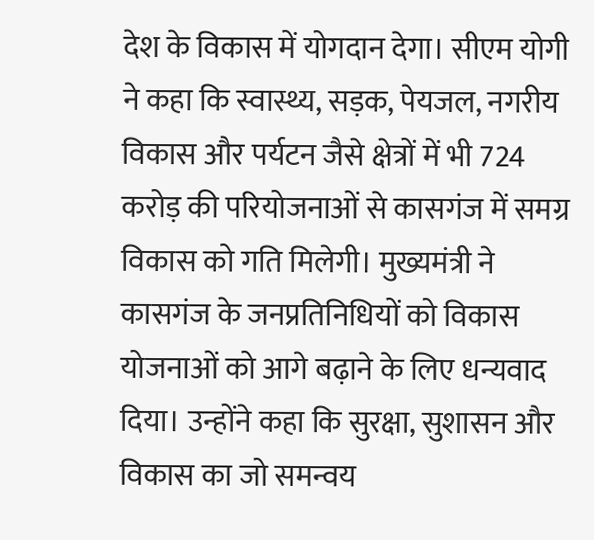देश के विकास में योगदान देगा। सीएम योगी ने कहा कि स्वास्थ्य, सड़क, पेयजल, नगरीय विकास और पर्यटन जैसे क्षेत्रों में भी 724 करोड़ की परियोजनाओं से कासगंज में समग्र विकास को गति मिलेगी। मुख्यमंत्री ने कासगंज के जनप्रतिनिधियों को विकास योजनाओं को आगे बढ़ाने के लिए धन्यवाद दिया। उन्होंने कहा कि सुरक्षा, सुशासन और विकास का जो समन्वय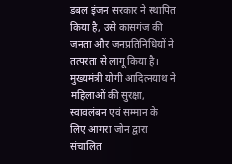डबल इंजन सरकार ने स्थापित किया है, उसे कासगंज की जनता और जनप्रतिनिधियों ने तत्परता से लागू किया है। मुख्यमंत्री योगी आदित्नयाथ ने महिलाओं की सुरक्षा, स्वावलंबन एवं सम्मान के लिए आगरा जोन द्वारा संचालित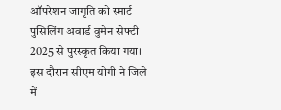ऑपरेशन जागृति को स्मार्ट पुसिलिंग अवार्ड वुमेन सेफ्टी 2025 से पुरस्कृत किया गया। इस दौरान सीएम योगी ने जिले में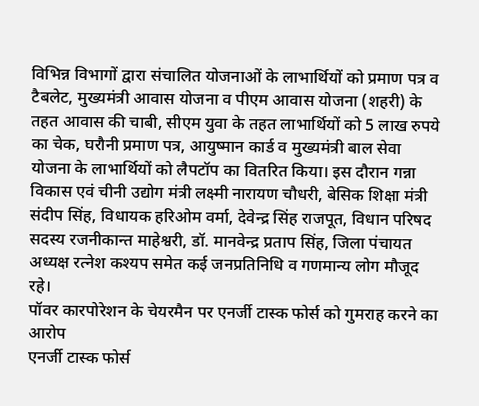विभिन्न विभागों द्वारा संचालित योजनाओं के लाभार्थियों को प्रमाण पत्र व टैबलेट, मुख्यमंत्री आवास योजना व पीएम आवास योजना (शहरी) के तहत आवास की चाबी, सीएम युवा के तहत लाभार्थियों को 5 लाख रुपये का चेक, घरौनी प्रमाण पत्र, आयुष्मान कार्ड व मुख्यमंत्री बाल सेवा योजना के लाभार्थियों को लैपटॉप का वितरित किया। इस दौरान गन्ना विकास एवं चीनी उद्योग मंत्री लक्ष्मी नारायण चौधरी, बेसिक शिक्षा मंत्री संदीप सिंह, विधायक हरिओम वर्मा, देवेन्द्र सिंह राजपूत, विधान परिषद सदस्य रजनीकान्त माहेश्वरी, डॉ. मानवेन्द्र प्रताप सिंह, जिला पंचायत अध्यक्ष रत्नेश कश्यप समेत कई जनप्रतिनिधि व गणमान्य लोग मौजूद रहे।
पॉवर कारपोरेशन के चेयरमैन पर एनर्जी टास्क फोर्स को गुमराह करने का आरोप
एनर्जी टास्क फोर्स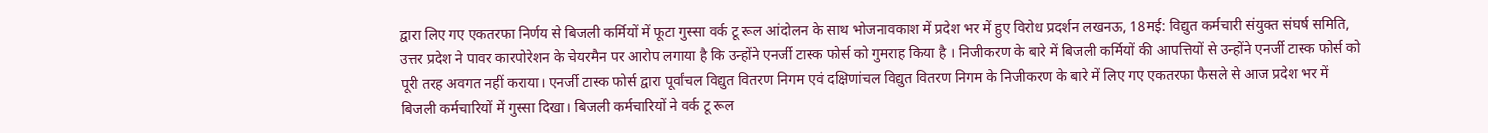द्वारा लिए गए एकतरफा निर्णय से बिजली कर्मियों में फूटा गुस्सा वर्क टू रूल आंदोलन के साथ भोजनावकाश में प्रदेश भर में हुए विरोध प्रदर्शन लखनऊ, 18मई: विद्युत कर्मचारी संयुक्त संघर्ष समिति, उत्तर प्रदेश ने पावर कारपोरेशन के चेयरमैन पर आरोप लगाया है कि उन्होंने एनर्जी टास्क फोर्स को गुमराह किया है । निजीकरण के बारे में बिजली कर्मियों की आपत्तियों से उन्होंने एनर्जी टास्क फोर्स को पूरी तरह अवगत नहीं कराया। एनर्जी टास्क फोर्स द्वारा पूर्वांचल विद्युत वितरण निगम एवं दक्षिणांचल विद्युत वितरण निगम के निजीकरण के बारे में लिए गए एकतरफा फैसले से आज प्रदेश भर में बिजली कर्मचारियों में गुस्सा दिखा। बिजली कर्मचारियों ने वर्क टू रूल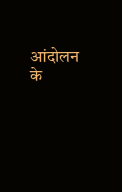आंदोलन के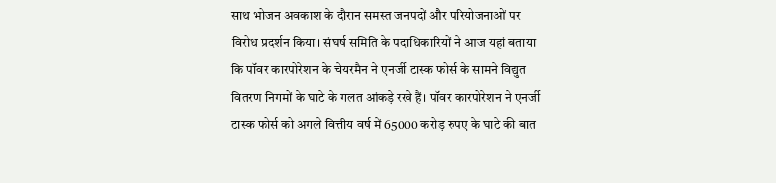साथ भोजन अवकाश के दौरान समस्त जनपदों और परियोजनाओं पर विरोध प्रदर्शन किया। संघर्ष समिति के पदाधिकारियों ने आज यहां बताया कि पॉवर कारपोरेशन के चेयरमैन ने एनर्जी टास्क फोर्स के सामने विद्युत वितरण निगमों के घाटे के गलत आंकड़े रखे हैं। पॉवर कारपोरेशन ने एनर्जी टास्क फोर्स को अगले वित्तीय वर्ष में 65000 करोड़ रुपए के घाटे की बात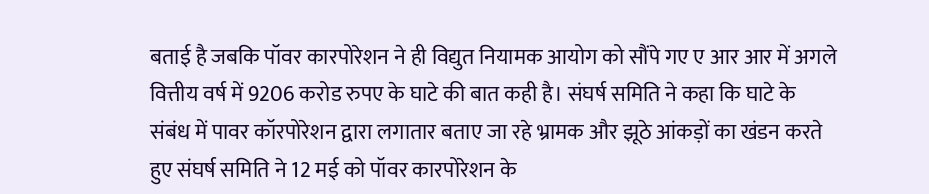बताई है जबकि पॉवर कारपोरेशन ने ही विद्युत नियामक आयोग को सौंपे गए ए आर आर में अगले वित्तीय वर्ष में 9206 करोड रुपए के घाटे की बात कही है। संघर्ष समिति ने कहा कि घाटे के संबंध में पावर कॉरपोरेशन द्वारा लगातार बताए जा रहे भ्रामक और झूठे आंकड़ों का खंडन करते हुए संघर्ष समिति ने 12 मई को पॉवर कारपोरेशन के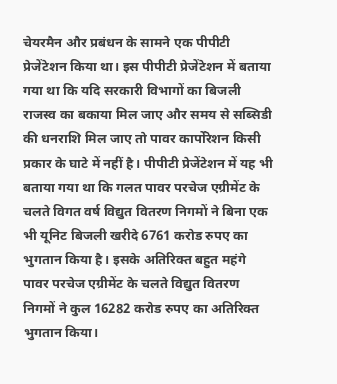चेयरमैन और प्रबंधन के सामने एक पीपीटी प्रेजेंटेशन किया था। इस पीपीटी प्रेजेंटेशन में बताया गया था कि यदि सरकारी विभागों का बिजली राजस्व का बकाया मिल जाए और समय से सब्सिडी की धनराशि मिल जाए तो पावर कार्पोरेशन किसी प्रकार के घाटे में नहीं है। पीपीटी प्रेजेंटेशन में यह भी बताया गया था कि गलत पावर परचेज एग्रीमेंट के चलते विगत वर्ष विद्युत वितरण निगमों ने बिना एक भी यूनिट बिजली खरीदे 6761 करोड रुपए का भुगतान किया है। इसके अतिरिक्त बहुत महंगे पावर परचेज एग्रीमेंट के चलते विद्युत वितरण निगमों ने कुल 16282 करोड रुपए का अतिरिक्त भुगतान किया।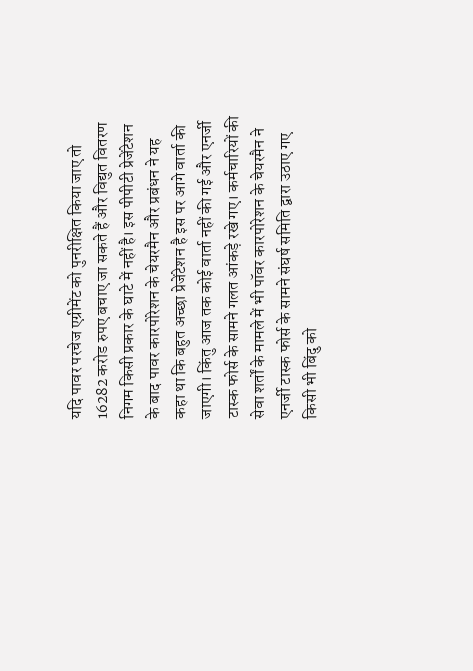यदि पावर परचेज एग्रीमेंट को पुनरीक्षित किया जाए तो 16282 करोड रुपए बचाए जा सकते हैं और विद्युत वितरण निगम किसी प्रकार के घाटे में नहीं है। इस पीपीटी प्रेजेंटेशन के बाद पावर कारपोरेशन के चेयरमैन और प्रबंधन ने यह कहा था कि बहुत अच्छा प्रेजेंटेशन है इस पर आगे वार्ता की जाएगी। किंतु आज तक कोई वार्ता नहीं की गई और एनर्जी टास्क फोर्स के सामने गलत आंकड़े रखे गए। कर्मचारियों की सेवा शर्तों के मामले में भी पॉवर कारपोरेशन के चेयरमैन ने एनर्जी टास्क फोर्स के सामने संघर्ष समिति द्वारा उठाए गए किसी भी बिंदु को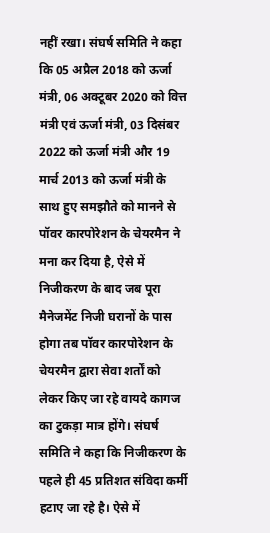नहीं रखा। संघर्ष समिति ने कहा कि 05 अप्रैल 2018 को ऊर्जा मंत्री, 06 अक्टूबर 2020 को वित्त मंत्री एवं ऊर्जा मंत्री, 03 दिसंबर 2022 को ऊर्जा मंत्री और 19 मार्च 2013 को ऊर्जा मंत्री के साथ हुए समझौते को मानने से पॉवर कारपोरेशन के चेयरमैन ने मना कर दिया है, ऐसे में निजीकरण के बाद जब पूरा मैनेजमेंट निजी घरानों के पास होगा तब पॉवर कारपोरेशन के चेयरमैन द्वारा सेवा शर्तों को लेकर किए जा रहे वायदे कागज का टुकड़ा मात्र होंगे। संघर्ष समिति ने कहा कि निजीकरण के पहले ही 45 प्रतिशत संविदा कर्मी हटाए जा रहे है। ऐसे में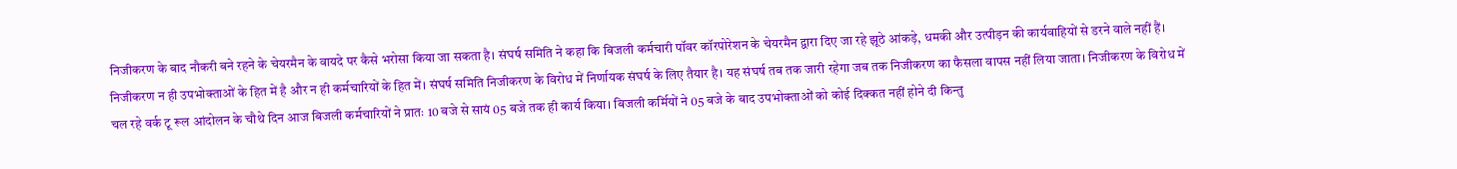निजीकरण के बाद नौकरी बने रहने के चेयरमैन के वायदे पर कैसे भरोसा किया जा सकता है। संघर्ष समिति ने कहा कि बिजली कर्मचारी पॉवर कॉरपोरेशन के चेयरमैन द्वारा दिए जा रहे झूठे आंकड़े, धमकी और उत्पीड़न की कार्यवाहियों से डरने वाले नहीं हैं। निजीकरण न ही उपभोक्ताओं के हित में है और न ही कर्मचारियों के हित में। संघर्ष समिति निजीकरण के विरोध में निर्णायक संघर्ष के लिए तैयार है। यह संघर्ष तब तक जारी रहेगा जब तक निजीकरण का फैसला वापस नहीं लिया जाता। निजीकरण के विरोध में चल रहे वर्क टू रूल आंदोलन के चौथे दिन आज बिजली कर्मचारियों ने प्रातः 10 बजे से सायं 05 बजे तक ही कार्य किया। बिजली कर्मियों ने 05 बजे के बाद उपभोक्ताओं को कोई दिक्कत नहीं होने दी किन्तु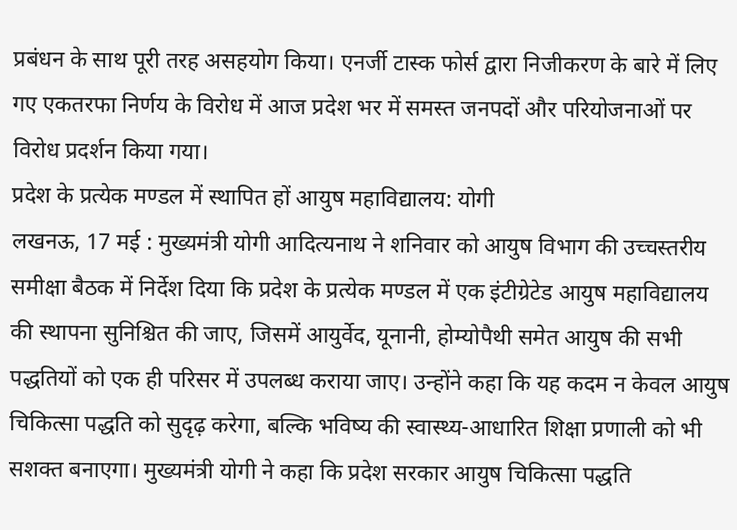प्रबंधन के साथ पूरी तरह असहयोग किया। एनर्जी टास्क फोर्स द्वारा निजीकरण के बारे में लिए गए एकतरफा निर्णय के विरोध में आज प्रदेश भर में समस्त जनपदों और परियोजनाओं पर विरोध प्रदर्शन किया गया।
प्रदेश के प्रत्येक मण्डल में स्थापित हों आयुष महाविद्यालय: योगी
लखनऊ, 17 मई : मुख्यमंत्री योगी आदित्यनाथ ने शनिवार को आयुष विभाग की उच्चस्तरीय समीक्षा बैठक में निर्देश दिया कि प्रदेश के प्रत्येक मण्डल में एक इंटीग्रेटेड आयुष महाविद्यालय की स्थापना सुनिश्चित की जाए, जिसमें आयुर्वेद, यूनानी, होम्योपैथी समेत आयुष की सभी पद्धतियों को एक ही परिसर में उपलब्ध कराया जाए। उन्होंने कहा कि यह कदम न केवल आयुष चिकित्सा पद्धति को सुदृढ़ करेगा, बल्कि भविष्य की स्वास्थ्य-आधारित शिक्षा प्रणाली को भी सशक्त बनाएगा। मुख्यमंत्री योगी ने कहा कि प्रदेश सरकार आयुष चिकित्सा पद्धति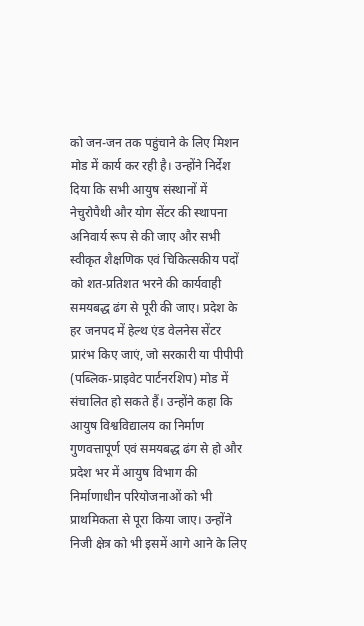को जन-जन तक पहुंचाने के लिए मिशन मोड में कार्य कर रही है। उन्होंने निर्देश दिया कि सभी आयुष संस्थानों में नेचुरोपैथी और योग सेंटर की स्थापना अनिवार्य रूप से की जाए और सभी स्वीकृत शैक्षणिक एवं चिकित्सकीय पदों को शत-प्रतिशत भरने की कार्यवाही समयबद्ध ढंग से पूरी की जाए। प्रदेश के हर जनपद में हेल्थ एंड वेलनेस सेंटर प्रारंभ किए जाएं, जो सरकारी या पीपीपी (पब्लिक-प्राइवेट पार्टनरशिप) मोड में संचालित हो सकते हैं। उन्होंने कहा कि आयुष विश्वविद्यालय का निर्माण गुणवत्तापूर्ण एवं समयबद्ध ढंग से हो और प्रदेश भर में आयुष विभाग की निर्माणाधीन परियोजनाओं को भी प्राथमिकता से पूरा किया जाए। उन्होंने निजी क्षेत्र को भी इसमें आगे आने के लिए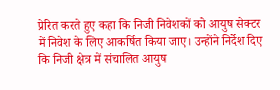प्रेरित करते हुए कहा कि निजी निवेशकों को आयुष सेक्टर में निवेश के लिए आकर्षित किया जाए। उन्होंने निर्देश दिए कि निजी क्षेत्र में संचालित आयुष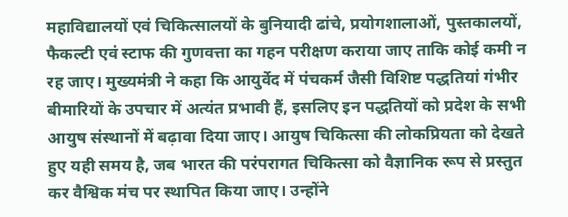महाविद्यालयों एवं चिकित्सालयों के बुनियादी ढांचे, प्रयोगशालाओं, पुस्तकालयों, फैकल्टी एवं स्टाफ की गुणवत्ता का गहन परीक्षण कराया जाए ताकि कोई कमी न रह जाए। मुख्यमंत्री ने कहा कि आयुर्वेद में पंचकर्म जैसी विशिष्ट पद्धतियां गंभीर बीमारियों के उपचार में अत्यंत प्रभावी हैं, इसलिए इन पद्धतियों को प्रदेश के सभी आयुष संस्थानों में बढ़ावा दिया जाए। आयुष चिकित्सा की लोकप्रियता को देखते हुए यही समय है, जब भारत की परंपरागत चिकित्सा को वैज्ञानिक रूप से प्रस्तुत कर वैश्विक मंच पर स्थापित किया जाए। उन्होंने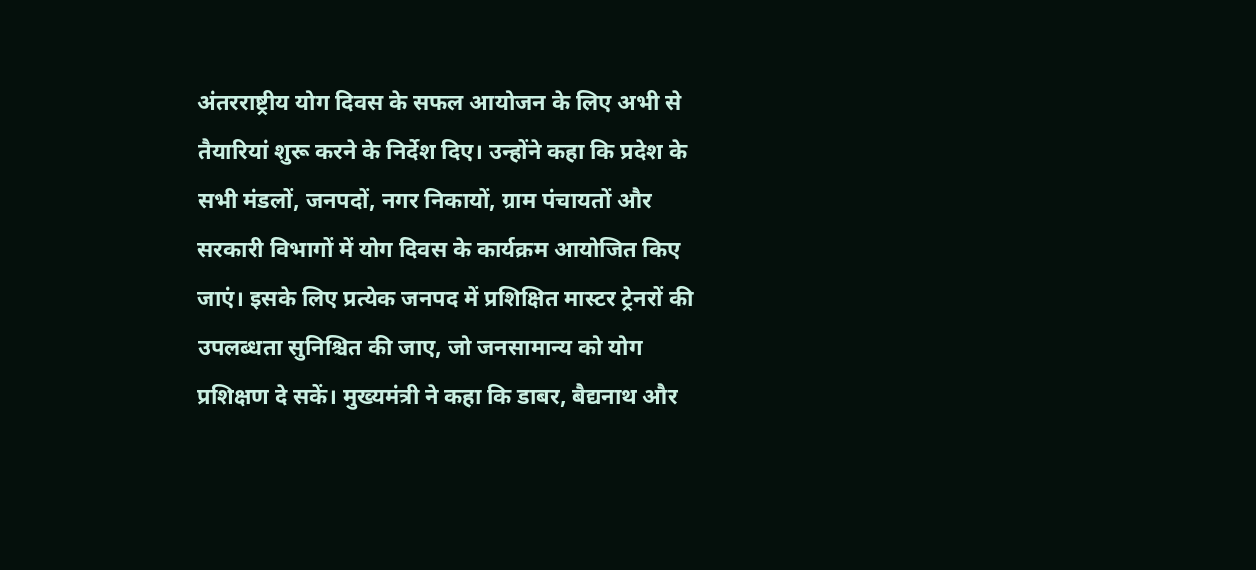अंतरराष्ट्रीय योग दिवस के सफल आयोजन के लिए अभी से तैयारियां शुरू करने के निर्देश दिए। उन्होंने कहा कि प्रदेश के सभी मंडलों, जनपदों, नगर निकायों, ग्राम पंचायतों और सरकारी विभागों में योग दिवस के कार्यक्रम आयोजित किए जाएं। इसके लिए प्रत्येक जनपद में प्रशिक्षित मास्टर ट्रेनरों की उपलब्धता सुनिश्चित की जाए, जो जनसामान्य को योग प्रशिक्षण दे सकें। मुख्यमंत्री ने कहा कि डाबर, बैद्यनाथ और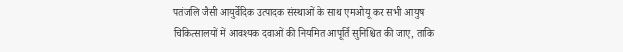पतंजलि जैसी आयुर्वेदिक उत्पादक संस्थाओं के साथ एमओयू कर सभी आयुष चिकित्सालयों में आवश्यक दवाओं की नियमित आपूर्ति सुनिश्चित की जाए, ताकि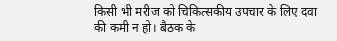किसी भी मरीज को चिकित्सकीय उपचार के लिए दवा की कमी न हो। बैठक के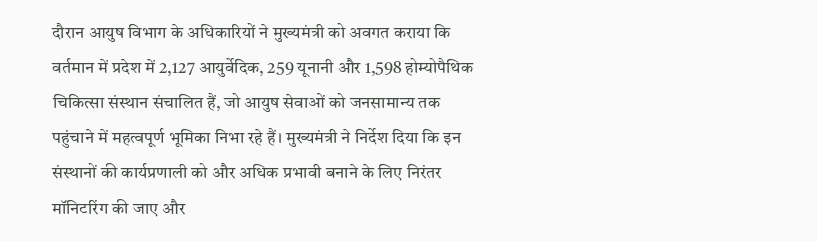दौरान आयुष विभाग के अधिकारियों ने मुख्यमंत्री को अवगत कराया कि वर्तमान में प्रदेश में 2,127 आयुर्वेदिक, 259 यूनानी और 1,598 होम्योपैथिक चिकित्सा संस्थान संचालित हैं, जो आयुष सेवाओं को जनसामान्य तक पहुंचाने में महत्वपूर्ण भूमिका निभा रहे हैं। मुख्यमंत्री ने निर्देश दिया कि इन संस्थानों की कार्यप्रणाली को और अधिक प्रभावी बनाने के लिए निरंतर मॉनिटरिंग की जाए और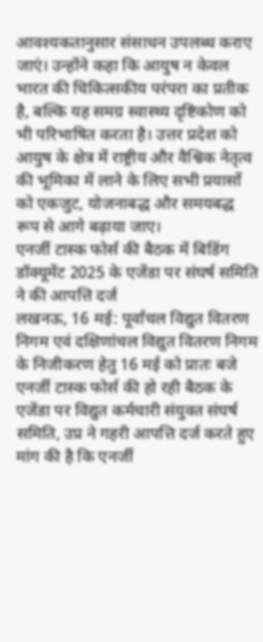आवश्यकतानुसार संसाधन उपलब्ध कराए जाएं। उन्होंने कहा कि आयुष न केवल भारत की चिकित्सकीय परंपरा का प्रतीक है, बल्कि यह समग्र स्वास्थ्य दृष्टिकोण को भी परिभाषित करता है। उत्तर प्रदेश को आयुष के क्षेत्र में राष्ट्रीय और वैश्विक नेतृत्व की भूमिका में लाने के लिए सभी प्रयासों को एकजुट, योजनाबद्ध और समयबद्ध रूप से आगे बढ़ाया जाए।
एनर्जी टास्क फोर्स की बैठक में बिडिंग डॉक्यूमेंट 2025 के एजेंडा पर संघर्ष समिति ने की आपत्ति दर्ज
लखनऊ, 16 मई: पूर्वांचल विद्युत वितरण निगम एवं दक्षिणांचल विद्युत वितरण निगम के निजीकरण हेतु 16 मई को प्रातः बजे एनर्जी टास्क फोर्स की हो रही बैठक के एजेंडा पर विद्युत कर्मचारी संयुक्त संघर्ष समिति, उप्र ने गहरी आपत्ति दर्ज करते हुए मांग की है कि एनर्जी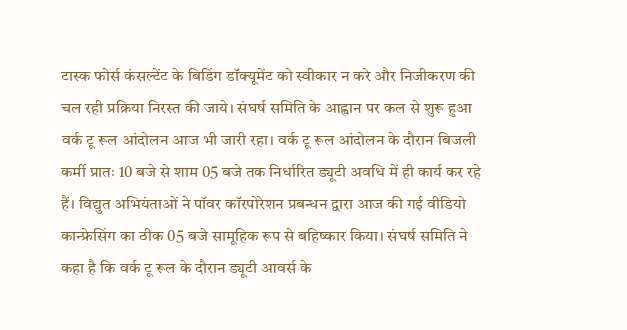टास्क फोर्स कंसल्टेंट के बिडिंग डॉक्यूमेंट को स्वीकार न करे और निजीकरण की चल रही प्रक्रिया निरस्त की जाये। संघर्ष समिति के आह्वान पर कल से शुरू हुआ वर्क टू रूल आंदोलन आज भी जारी रहा। वर्क टू रूल आंदोलन के दौरान बिजली कर्मी प्रातः 10 बजे से शाम 05 बजे तक निर्धारित ड्यूटी अवधि में ही कार्य कर रहे हैं। विद्युत अभियंताओं ने पॉवर कॉरपोरेशन प्रबन्धन द्वारा आज की गई वीडियो कान्फ्रेसिंग का ठीक 05 बजे सामूहिक रूप से बहिष्कार किया। संघर्ष समिति ने कहा है कि वर्क टू रूल के दौरान ड्यूटी आवर्स के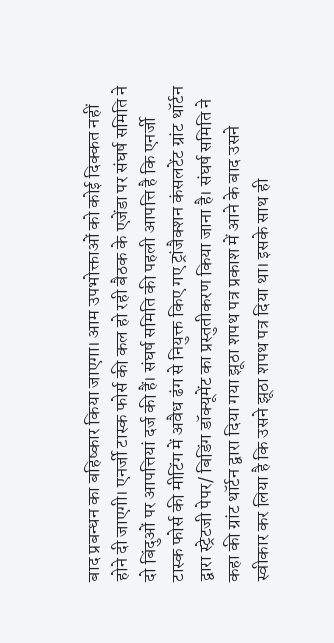बाद प्रबन्धन का बहिष्कार किया जाएगा। आम उपभोक्ताओं को कोई दिक्कत नहीं होने दी जाएगी। एनर्जी टास्क फोर्स की कल हो रही बैठक के एजेंडा पर संघर्ष समिति ने दो बिंदुओं पर आपत्तियां दर्ज की हैं। संघर्ष समिति की पहली आपत्ति है कि एनर्जी टास्क फोर्स की मीटिंग में अवैध ढंग से नियुक्त किए गए ट्रांजैक्शन कंसलटेंट ग्रांट थॉर्टन द्वारा स्ट्रेटजी पेपर/ बिडिंग डॉक्यूमेंट का प्रस्तुतीकरण किया जाना है। संघर्ष समिति ने कहा की ग्रांट थॉर्टन द्वारा दिया गया झूठा शपथ पत्र प्रकाश में आने के बाद उसने स्वीकार कर लिया है कि उसने झूठा शपथ पत्र दिया था। इसके साथ ही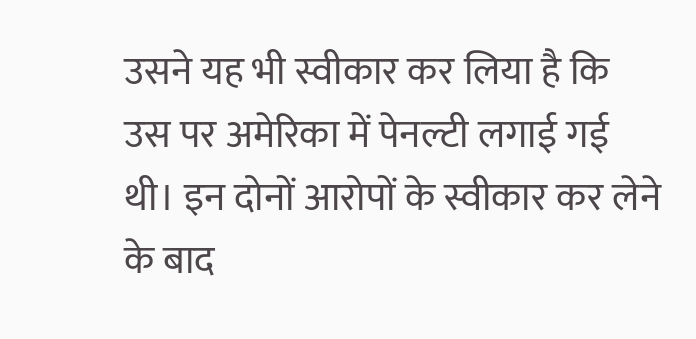उसने यह भी स्वीकार कर लिया है कि उस पर अमेरिका में पेनल्टी लगाई गई थी। इन दोनों आरोपों के स्वीकार कर लेने के बाद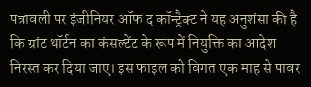पत्रावली पर इंजीनियर ऑफ द कॉन्ट्रैक्ट ने यह अनुशंसा की है कि ग्रांट थॉर्टन का कंसल्टेंट के रूप में नियुक्ति का आदेश निरस्त कर दिया जाए। इस फाइल को विगत एक माह से पावर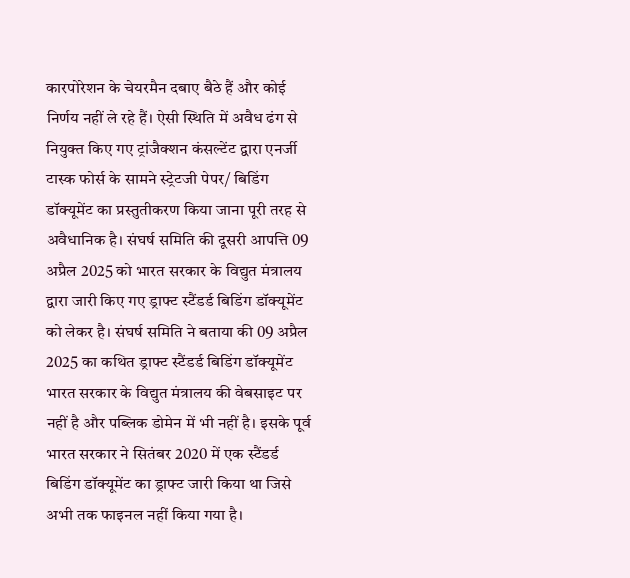कारपोरेशन के चेयरमैन दबाए बैठे हैं और कोई निर्णय नहीं ले रहे हैं। ऐसी स्थिति में अवैध ढंग से नियुक्त किए गए ट्रांजैक्शन कंसल्टेंट द्वारा एनर्जी टास्क फोर्स के सामने स्ट्रेटजी पेपर/ बिडिंग डॉक्यूमेंट का प्रस्तुतीकरण किया जाना पूरी तरह से अवैधानिक है। संघर्ष समिति की दूसरी आपत्ति 09 अप्रैल 2025 को भारत सरकार के विद्युत मंत्रालय द्वारा जारी किए गए ड्राफ्ट स्टैंडर्ड बिडिंग डॉक्यूमेंट को लेकर है। संघर्ष समिति ने बताया की 09 अप्रैल 2025 का कथित ड्राफ्ट स्टैंडर्ड बिडिंग डॉक्यूमेंट भारत सरकार के विद्युत मंत्रालय की वेबसाइट पर नहीं है और पब्लिक डोमेन में भी नहीं है। इसके पूर्व भारत सरकार ने सितंबर 2020 में एक स्टैंडर्ड बिडिंग डॉक्यूमेंट का ड्राफ्ट जारी किया था जिसे अभी तक फाइनल नहीं किया गया है।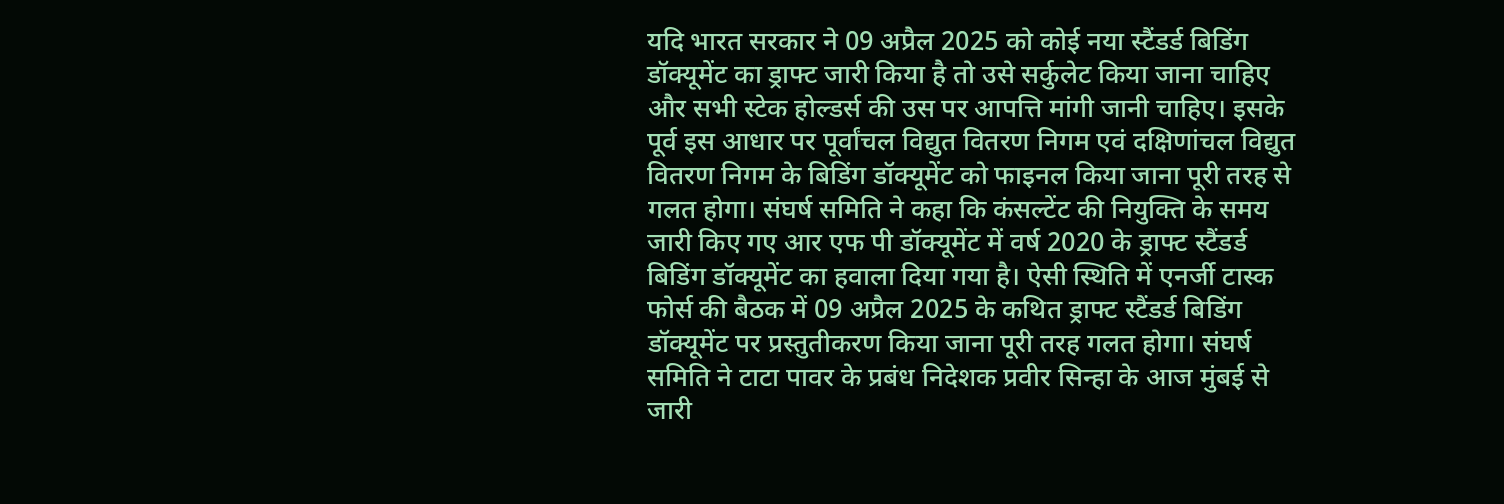यदि भारत सरकार ने 09 अप्रैल 2025 को कोई नया स्टैंडर्ड बिडिंग डॉक्यूमेंट का ड्राफ्ट जारी किया है तो उसे सर्कुलेट किया जाना चाहिए और सभी स्टेक होल्डर्स की उस पर आपत्ति मांगी जानी चाहिए। इसके पूर्व इस आधार पर पूर्वांचल विद्युत वितरण निगम एवं दक्षिणांचल विद्युत वितरण निगम के बिडिंग डॉक्यूमेंट को फाइनल किया जाना पूरी तरह से गलत होगा। संघर्ष समिति ने कहा कि कंसल्टेंट की नियुक्ति के समय जारी किए गए आर एफ पी डॉक्यूमेंट में वर्ष 2020 के ड्राफ्ट स्टैंडर्ड बिडिंग डॉक्यूमेंट का हवाला दिया गया है। ऐसी स्थिति में एनर्जी टास्क फोर्स की बैठक में 09 अप्रैल 2025 के कथित ड्राफ्ट स्टैंडर्ड बिडिंग डॉक्यूमेंट पर प्रस्तुतीकरण किया जाना पूरी तरह गलत होगा। संघर्ष समिति ने टाटा पावर के प्रबंध निदेशक प्रवीर सिन्हा के आज मुंबई से जारी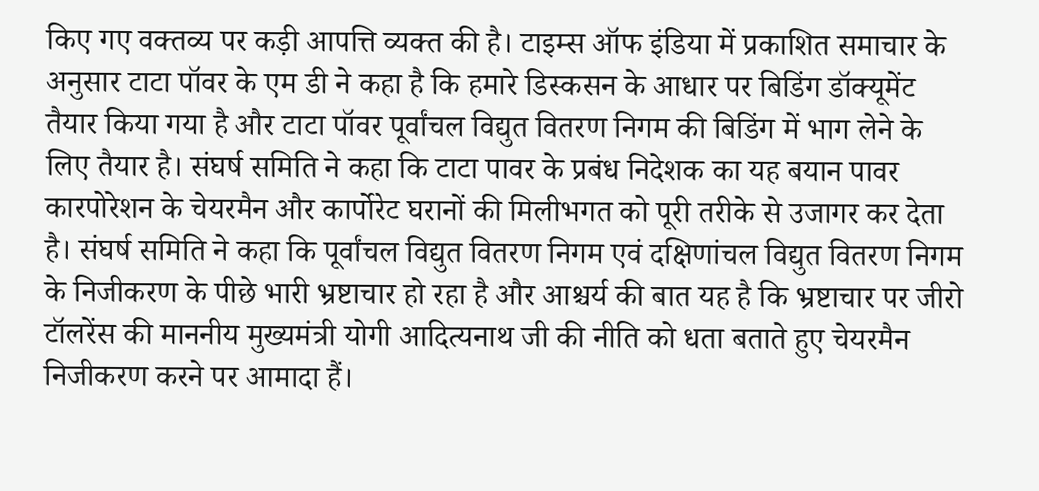किए गए वक्तव्य पर कड़ी आपत्ति व्यक्त की है। टाइम्स ऑफ इंडिया में प्रकाशित समाचार के अनुसार टाटा पॉवर के एम डी ने कहा है कि हमारे डिस्कसन के आधार पर बिडिंग डॉक्यूमेंट तैयार किया गया है और टाटा पॉवर पूर्वांचल विद्युत वितरण निगम की बिडिंग में भाग लेने के लिए तैयार है। संघर्ष समिति ने कहा कि टाटा पावर के प्रबंध निदेशक का यह बयान पावर कारपोरेशन के चेयरमैन और कार्पोरेट घरानों की मिलीभगत को पूरी तरीके से उजागर कर देता है। संघर्ष समिति ने कहा कि पूर्वांचल विद्युत वितरण निगम एवं दक्षिणांचल विद्युत वितरण निगम के निजीकरण के पीछे भारी भ्रष्टाचार हो रहा है और आश्चर्य की बात यह है कि भ्रष्टाचार पर जीरो टॉलरेंस की माननीय मुख्यमंत्री योगी आदित्यनाथ जी की नीति को धता बताते हुए चेयरमैन निजीकरण करने पर आमादा हैं।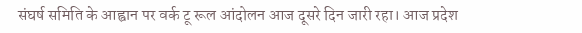संघर्ष समिति के आह्वान पर वर्क टू रूल आंदोलन आज दूसरे दिन जारी रहा। आज प्रदेश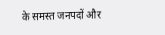के समस्त जनपदों और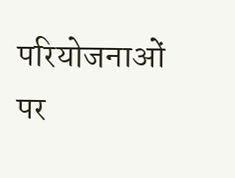परियोजनाओं पर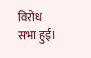विरोध सभा हुई।